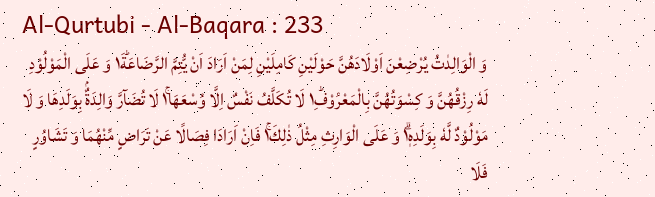Al-Qurtubi - Al-Baqara : 233
وَ الْوَالِدٰتُ یُرْضِعْنَ اَوْلَادَهُنَّ حَوْلَیْنِ كَامِلَیْنِ لِمَنْ اَرَادَ اَنْ یُّتِمَّ الرَّضَاعَةَ١ؕ وَ عَلَى الْمَوْلُوْدِ لَهٗ رِزْقُهُنَّ وَ كِسْوَتُهُنَّ بِالْمَعْرُوْفِ١ؕ لَا تُكَلَّفُ نَفْسٌ اِلَّا وُسْعَهَا١ۚ لَا تُضَآرَّ وَالِدَةٌۢ بِوَلَدِهَا وَ لَا مَوْلُوْدٌ لَّهٗ بِوَلَدِهٖ١ۗ وَ عَلَى الْوَارِثِ مِثْلُ ذٰلِكَ١ۚ فَاِنْ اَرَادَا فِصَالًا عَنْ تَرَاضٍ مِّنْهُمَا وَ تَشَاوُرٍ فَلَا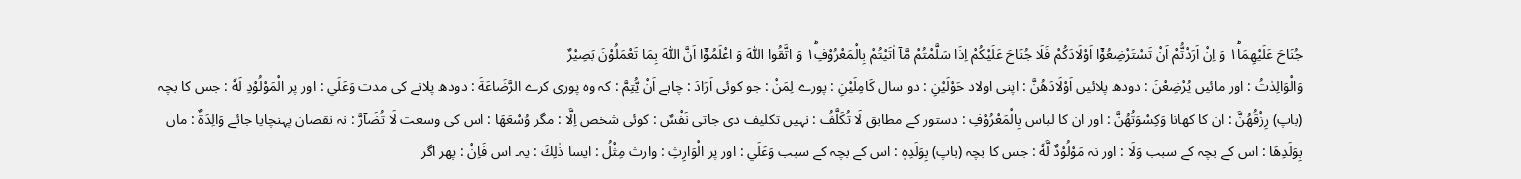جُنَاحَ عَلَیْهِمَا١ؕ وَ اِنْ اَرَدْتُّمْ اَنْ تَسْتَرْضِعُوْۤا اَوْلَادَكُمْ فَلَا جُنَاحَ عَلَیْكُمْ اِذَا سَلَّمْتُمْ مَّاۤ اٰتَیْتُمْ بِالْمَعْرُوْفِ١ؕ وَ اتَّقُوا اللّٰهَ وَ اعْلَمُوْۤا اَنَّ اللّٰهَ بِمَا تَعْمَلُوْنَ بَصِیْرٌ
وَالْوَالِدٰتُ : اور مائیں يُرْضِعْنَ : دودھ پلائیں اَوْلَادَھُنَّ : اپنی اولاد حَوْلَيْنِ : دو سال كَامِلَيْنِ : پورے لِمَنْ : جو کوئی اَرَادَ : چاہے اَنْ يُّتِمَّ : کہ وہ پوری کرے الرَّضَاعَةَ : دودھ پلانے کی مدت وَعَلَي : اور پر الْمَوْلُوْدِ لَهٗ : جس کا بچہ (باپ) رِزْقُهُنَّ : ان کا کھانا وَكِسْوَتُهُنَّ : اور ان کا لباس بِالْمَعْرُوْفِ : دستور کے مطابق لَا تُكَلَّفُ : نہیں تکلیف دی جاتی نَفْسٌ : کوئی شخص اِلَّا : مگر وُسْعَهَا : اس کی وسعت لَا تُضَآرَّ : نہ نقصان پہنچایا جائے وَالِدَةٌ : ماں بِوَلَدِھَا : اس کے بچہ کے سبب وَلَا : اور نہ مَوْلُوْدٌ لَّهٗ : جس کا بچہ (باپ) بِوَلَدِهٖ : اس کے بچہ کے سبب وَعَلَي : اور پر الْوَارِثِ : وارث مِثْلُ : ایسا ذٰلِكَ : یہ۔ اس فَاِنْ : پھر اگر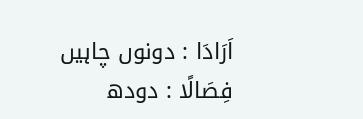اَرَادَا : دونوں چاہیں فِصَالًا : دودھ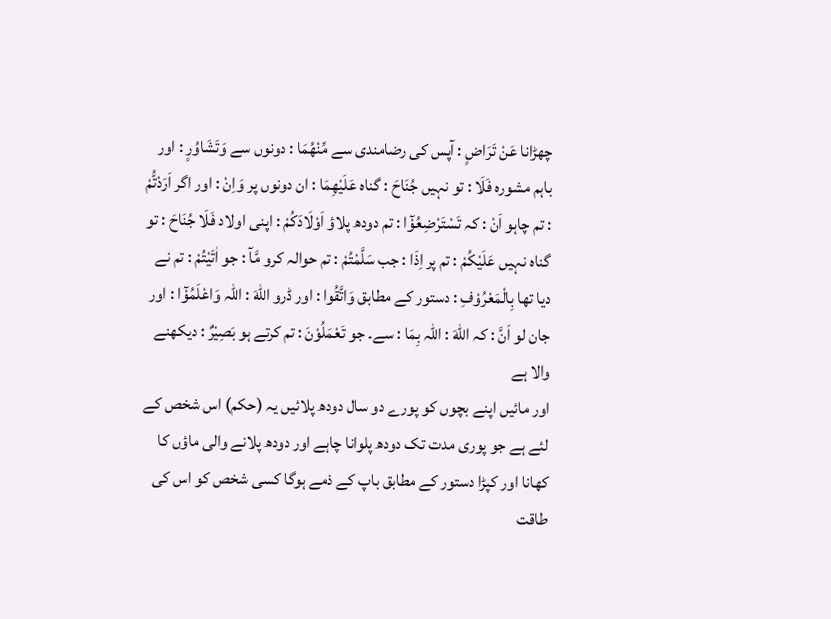چھڑانا عَنْ تَرَاضٍ : آپس کی رضامندی سے مِّنْهُمَا : دونوں سے وَتَشَاوُرٍ : اور باہم مشورہ فَلَا : تو نہیں جُنَاحَ : گناہ عَلَيْهِمَا : ان دونوں پر وَاِنْ : اور اگر اَرَدْتُّمْ : تم چاہو اَنْ : کہ تَسْتَرْضِعُوْٓا : تم دودھ پلاؤ اَوْلَادَكُمْ : اپنی اولاد فَلَا جُنَاحَ : تو گناہ نہیں عَلَيْكُمْ : تم پر اِذَا : جب سَلَّمْتُمْ : تم حوالہ کرو مَّآ : جو اٰتَيْتُمْ : تم نے دیا تھا بِالْمَعْرُوْفِ : دستور کے مطابق وَاتَّقُوا : اور ڈرو اللّٰهَ : اللہ وَاعْلَمُوْٓا : اور جان لو اَنَّ : کہ اللّٰهَ : اللہ بِمَا : سے۔ جو تَعْمَلُوْنَ : تم کرتے ہو بَصِيْرٌ : دیکھنے والا ہے
اور مائیں اپنے بچوں کو پورے دو سال دودھ پلائیں یہ (حکم) اس شخص کے لئے ہے جو پوری مدت تک دودھ پلوانا چاہے اور دودھ پلانے والی ماؤں کا کھانا اور کپڑا دستور کے مطابق باپ کے ذمے ہوگا کسی شخص کو اس کی طاقت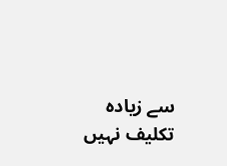سے زیادہ تکلیف نہیں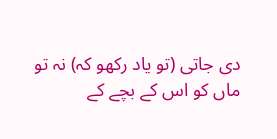دی جاتی (تو یاد رکھو کہ) نہ تو ماں کو اس کے بچے کے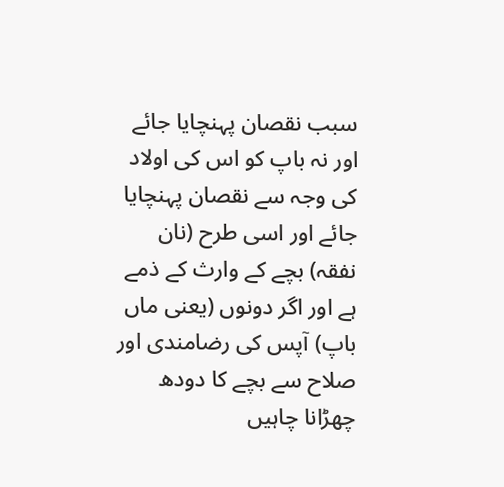سبب نقصان پہنچایا جائے اور نہ باپ کو اس کی اولاد کی وجہ سے نقصان پہنچایا جائے اور اسی طرح (نان نفقہ) بچے کے وارث کے ذمے ہے اور اگر دونوں (یعنی ماں باپ) آپس کی رضامندی اور صلاح سے بچے کا دودھ چھڑانا چاہیں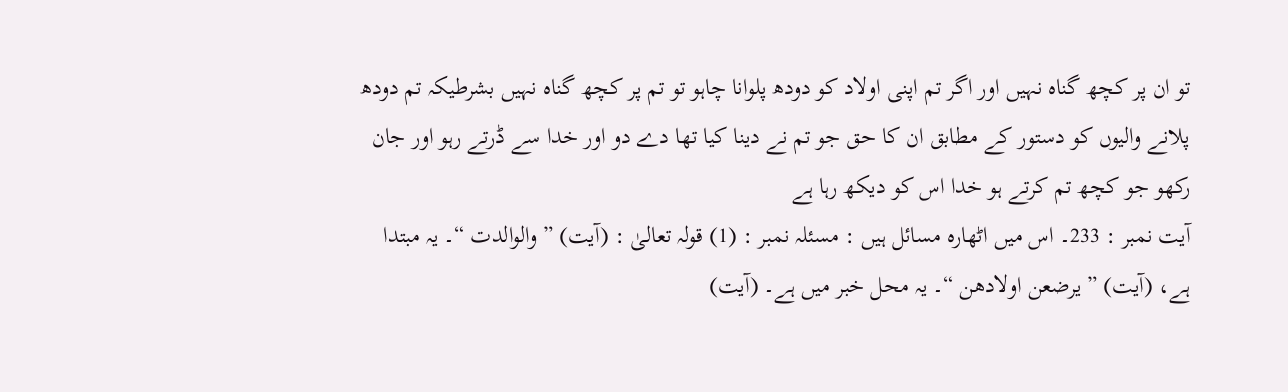تو ان پر کچھ گناہ نہیں اور اگر تم اپنی اولاد کو دودھ پلوانا چاہو تو تم پر کچھ گناہ نہیں بشرطیکہ تم دودھ پلانے والیوں کو دستور کے مطابق ان کا حق جو تم نے دینا کیا تھا دے دو اور خدا سے ڈرتے رہو اور جان رکھو جو کچھ تم کرتے ہو خدا اس کو دیکھ رہا ہے
آیت نمبر : 233۔ اس میں اٹھارہ مسائل ہیں : مسئلہ نمبر : (1) قولہ تعالیٰ : (آیت) ” والوالدت “۔ یہ مبتدا ہے، (آیت) ” یرضعن اولادھن “۔ یہ محل خبر میں ہے۔ (آیت)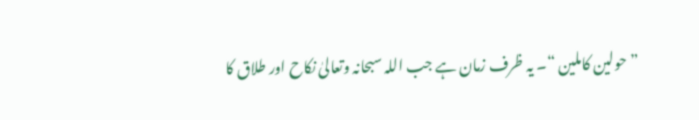” حولین کاملین “۔ یہ ظرف زمان ہے جب اللہ سبحانہ وتعالیٰ نکاح اور طلاق کا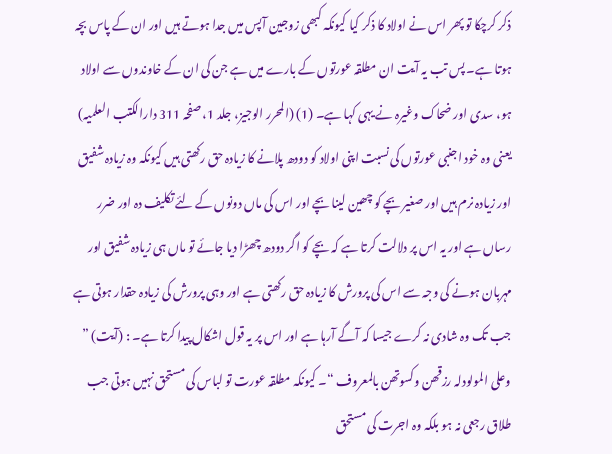ذکر کرچکا تو پھر اس نے اولاد کا ذکر کیا کیونکہ کبھی زوجین آپس میں جدا ہوتے ہیں اور ان کے پاس بچہ ہوتا ہے۔ پس تب یہ آیت ان مطلقہ عورتوں کے بارے میں ہے جن کی ان کے خاوندوں سے اولاد ہو، سدی اور ضحاک وغیرہ نے یہی کہا ہے۔ (1) (المحرر الوجیز، جلد 1، صفحہ 311 دارالکتب العلمیہ) یعنی وہ خود اجنبی عورتوں کی نسبت اپنی اولاد کو دودھ پلانے کا زیادہ حق رکھتی ہیں کیونکہ وہ زیادہ شفیق اور زیادہ نرم ہیں اور صغیر بچے کو چھین لینا بچے اور اس کی ماں دونوں کے لئے تکلیف دہ اور ضرر رساں ہے اور یہ اس پر دلالت کرتا ہے کہ بچے کو اگر دودھ چھڑا دیا جائے تو ماں ہی زیادہ شفیق اور مہربان ہونے کی وجہ سے اس کی پرورش کا زیادہ حق رکھتی ہے اور وہی پرورش کی زیادہ حقدار ہوتی ہے جب تک وہ شادی نہ کرے جیسا کہ آگے آرہا ہے اور اس پر یہ قول اشکال پیدا کرتا ہے۔ : (آیت) ” وعلی المولودلہ رزقھن وکسوتھن بالمعروف “۔ کیونکہ مطلقہ عورت تو لباس کی مستحق نہیں ہوتی جب طلاق رجعی نہ ہو بلکہ وہ اجرت کی مستحق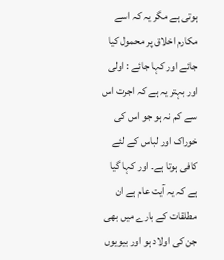ہوتی ہے مگر یہ کہ اسے مکارم اخلاق پر محمول کیا جائے اور کہا جائے : اولی اور بہتر یہ ہے کہ اجرت اس سے کم نہ ہو جو اس کی خوراک اور لباس کے لئے کافی ہوتا ہے۔ اور کہا گیا ہے کہ یہ آیت عام ہے ان مطلقات کے بارے میں بھی جن کی اولاد ہو اور بیویوں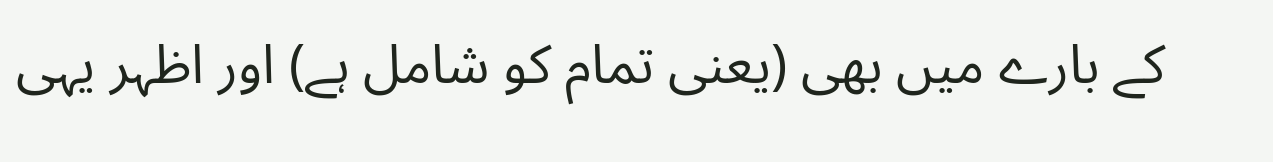کے بارے میں بھی (یعنی تمام کو شامل ہے) اور اظہر یہی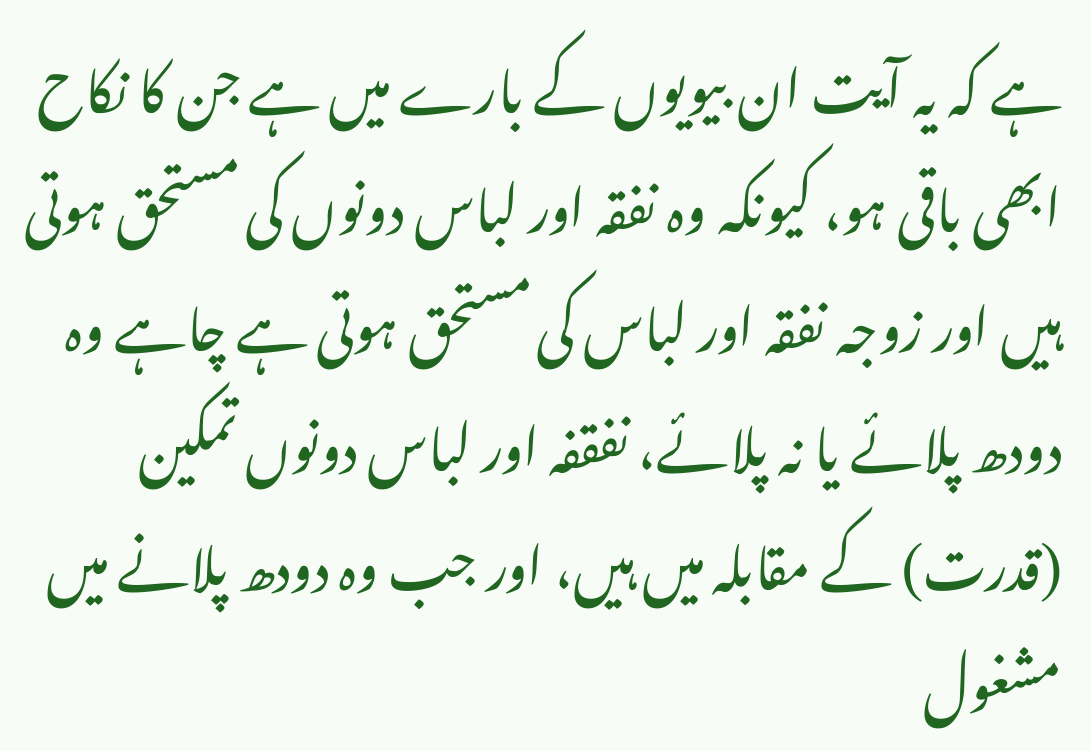ہے کہ یہ آیت ان بیویوں کے بارے میں ہے جن کا نکاح ابھی باقی ہو، کیونکہ وہ نفقہ اور لباس دونوں کی مستحق ہوتی ہیں اور زوجہ نفقہ اور لباس کی مستحق ہوتی ہے چاہے وہ دودھ پلائے یا نہ پلائے، نفقفہ اور لباس دونوں تمکین (قدرت) کے مقابلہ میں ہیں، اور جب وہ دودھ پلانے میں مشغول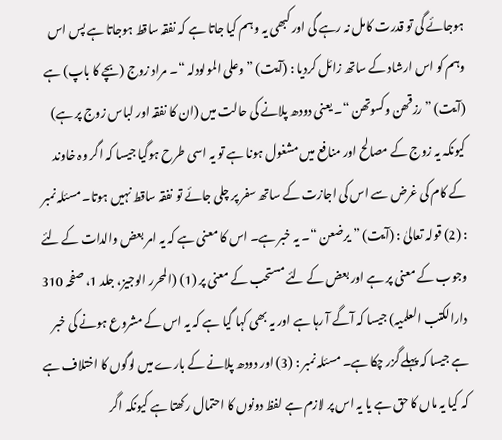ہوجائے گی تو قدرت کامل نہ رہے گی اور کبھی یہ وہم کیا جاتا ہے کہ نفقہ ساقط ہوجاتا ہے پس اس وہم کو اس ارشاد کے ساتھ زائل کردیا : (آیت) ” وعلی المولودلہ “۔ مراد زوج (بچے کا باپ) ہے (آیت) ” رزقھن وکسوتھن “۔ یعنی دودھ پلانے کی حالت میں (ان کا نفقہ اور لباس زوج پر ہے) کیونکہ یہ زوج کے مصالح اور منافع میں مشغول ہونا ہے تو یہ اسی طرح ہوگیا جیسا کہ اگر وہ خاوند کے کام کی غرض سے اس کی اجازت کے ساتھ سفر پر چلی جائے تو نفقہ ساقط نہیں ہوتا۔ مسئلہ نمبر : (2) قولہ تعالیٰ : (آیت) ” یرضعن “۔ یہ خبر ہے۔ اس کا معنی ہے کہ یہ امر بعض والدات کے لئے وجوب کے معنی پر ہے اور بعض کے لئے مستحب کے معنی پر (1) (المحرر الوجیز، جلد 1، صفحہ 310 دارالکتب العلمیہ) جیسا کہ آگے آ رہا ہے اور یہ بھی کہا گیا ہے کہ یہ اس کے مشروع ہونے کی خبر ہے جیسا کہ پہلے گزر چکا ہے۔ مسئلہ نمبر : (3) اور دودھ پلانے کے بارے میں لوگوں کا اختلاف ہے کہ کیا یہ ماں کا حق ہے یا یہ اس پر لازم ہے لفظ دونوں کا احتمال رکھتا ہے کیونکہ اگر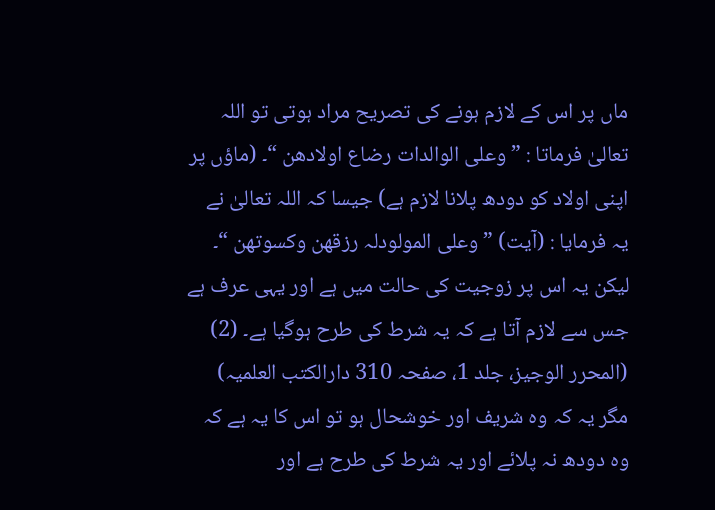ماں پر اس کے لازم ہونے کی تصریح مراد ہوتی تو اللہ تعالیٰ فرماتا : ” وعلی الوالدات رضاع اولادھن “۔ (ماؤں پر اپنی اولاد کو دودھ پلانا لازم ہے) جیسا کہ اللہ تعالیٰ نے یہ فرمایا : (آیت) ” وعلی المولودلہ رزقھن وکسوتھن “۔ لیکن یہ اس پر زوجیت کی حالت میں ہے اور یہی عرف ہے جس سے لازم آتا ہے کہ یہ شرط کی طرح ہوگیا ہے۔ (2) (المحرر الوجیز، جلد 1، صفحہ 310 دارالکتب العلمیہ) مگر یہ کہ وہ شریف اور خوشحال ہو تو اس کا یہ ہے کہ وہ دودھ نہ پلائے اور یہ شرط کی طرح ہے اور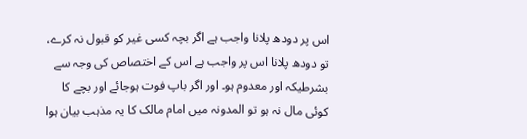اس پر دودھ پلانا واجب ہے اگر بچہ کسی غیر کو قبول نہ کرے، تو دودھ پلانا اس پر واجب ہے اس کے اختصاص کی وجہ سے بشرطیکہ اور معدوم ہو۔ اور اگر باپ فوت ہوجائے اور بچے کا کوئی مال نہ ہو تو المدونہ میں امام مالک کا یہ مذہب بیان ہوا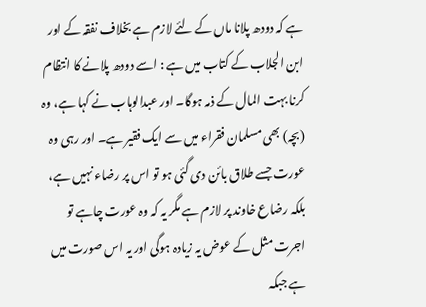ہے کہ دودھ پلانا ماں کے لئے لازم ہے بخلاف نفقہ کے اور ابن الجلاب کے کتاب میں ہے : اسے دودھ پلانے کا انتظام کرنا بہت المال کے ذمہ ہوگا۔ اور عبدالوہاب نے کہا ہے، وہ (بچہ) بھی مسلمان فقراء میں سے ایک فقیر ہے۔ اور رہی وہ عورت جسے طلاق بائن دی گئی ہو تو اس پر رضاء نہیں ہے، بلکہ رضاع خاوند پر لازم ہے مگر یہ کہ وہ عورت چاہے تو اجرت مثل کے عوض یہ زیادہ ہوگی اور یہ اس صورت میں ہے جبکہ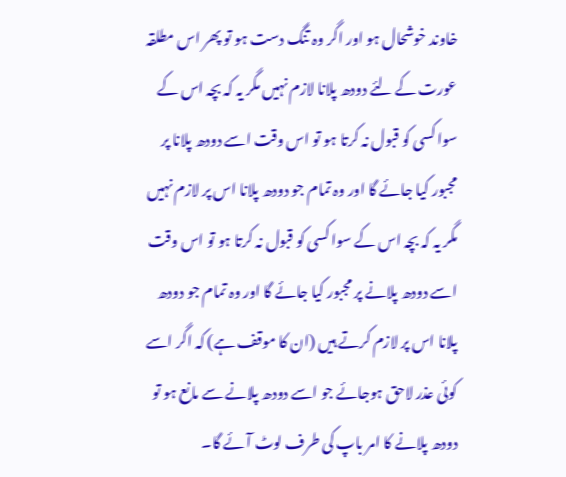خاوند خوشحال ہو اور اگر وہ تنگ دست ہو تو پھر اس مطلقہ عورت کے لئے دودھ پلانا لازم نہیں مگر یہ کہ بچہ اس کے سوا کسی کو قبول نہ کرتا ہو تو اس وقت اسے دودھ پلانا پر مجبور کیا جائے گا اور وہ تمام جو دودھ پلانا اس پر لازم نہیں مگر یہ کہ بچہ اس کے سوا کسی کو قبول نہ کرتا ہو تو اس وقت اسے دودھ پلانے پر مجبور کیا جائے گا اور وہ تمام جو دودھ پلانا اس پر لازم کرتے ہیں (ان کا موقف ہے) کہ اگر اسے کوئی عذر لاحق ہوجائے جو اسے دودھ پلانے سے مانع ہو تو دودھ پلانے کا امر باپ کی طرف لوٹ آئے گا۔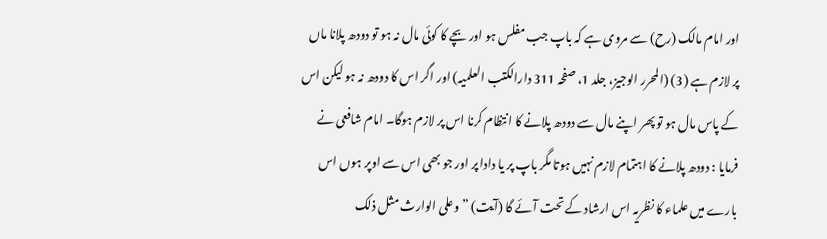اور امام مالک (رح) سے مروی ہے کہ باپ جب مفلس ہو اور بچے کا کوئی مال نہ ہو تو دودھ پلانا ماں پر لازم ہے (3) (المحرر الوجیز، جلد 1، صفحہ 311 دارالکتب العلمیہ) اور اگر اس کا دودھ نہ ہو لیکن اس کے پاس مال ہو تو پھر اپنے مال سے دودھ پلانے کا انتظام کرنا اس پر لازم ہوگا۔ امام شافعی نے فرمایا : دودھ پلانے کا اہتمام لازم نہیں ہوتا مگر باپ پر یا دادا پر اور جو بھی اس سے اوپر ہوں اس بارے میں علماء کا نظریہ اس ارشاد کے تحت آئے گا (آیت) ” وعلی الوارث مثل ذلک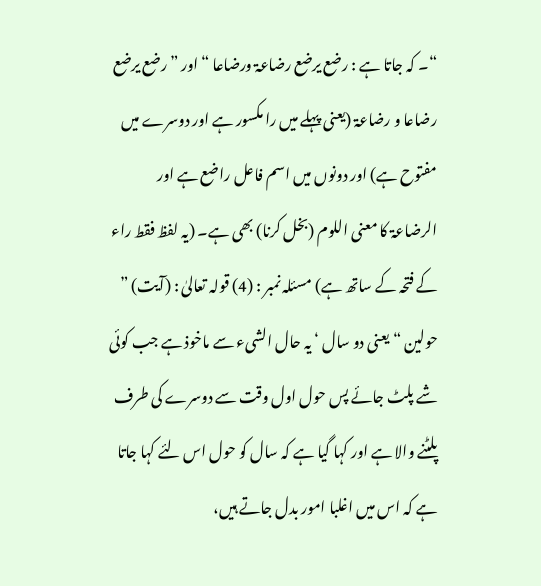“۔ کہ جاتا ہے : رضع یرضع رضاعۃ ورضاعا “ اور ” رضع یرضع رضاعا و رضاعۃ (یعنی پہلے میں را مکسور ہے اور دوسرے میں مفتوح ہے) اور دونوں میں اسم فاعل راضع ہے اور الرضاعۃ کا معنی اللوم (بخل کرنا) بھی ہے۔ (یہ لفظ فقط راء کے فتحہ کے ساتھ ہے) مسئلہ نمبر : (4) قولہ تعالیٰ : (آیت) ” حولین “ یعنی دو سال ‘ یہ حال الشیء سے ماخوذ ہے جب کوئی شے پلٹ جائے پس حول اول وقت سے دوسرے کی طرف پلٹنے والا ہے اور کہا گیا ہے کہ سال کو حول اس لئے کہا جاتا ہے کہ اس میں اغلبا امور بدل جاتے ہیں،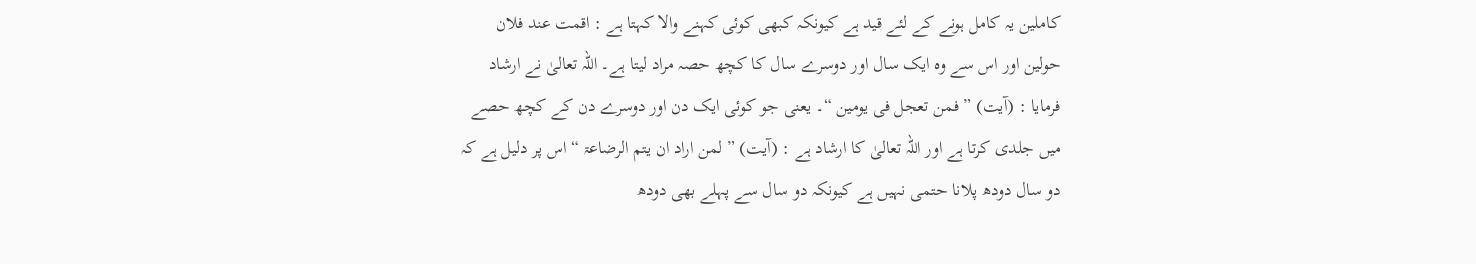کاملین یہ کامل ہونے کے لئے قید ہے کیونکہ کبھی کوئی کہنے والا کہتا ہے : اقمت عند فلان حولین اور اس سے وہ ایک سال اور دوسرے سال کا کچھ حصہ مراد لیتا ہے۔ اللہ تعالیٰ نے ارشاد فرمایا : (آیت) ” فمن تعجل فی یومین “۔ یعنی جو کوئی ایک دن اور دوسرے دن کے کچھ حصے میں جلدی کرتا ہے اور اللہ تعالیٰ کا ارشاد ہے : (آیت) ” لمن اراد ان یتم الرضاعۃ “ اس پر دلیل ہے کہ دو سال دودھ پلانا حتمی نہیں ہے کیونکہ دو سال سے پہلے بھی دودھ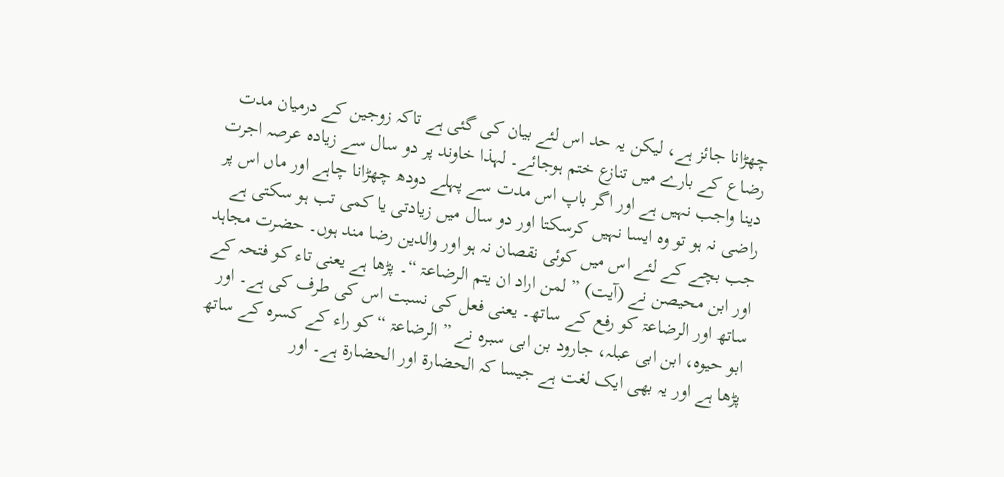چھڑانا جائز ہے، لیکن یہ حد اس لئے بیان کی گئی ہے تاکہ زوجین کے درمیان مدت رضاع کے بارے میں تنازع ختم ہوجائے۔ لہذا خاوند پر دو سال سے زیادہ عرصہ اجرت دینا واجب نہیں ہے اور اگر باپ اس مدت سے پہلے دودھ چھڑانا چاہے اور ماں اس پر راضی نہ ہو تو وہ ایسا نہیں کرسکتا اور دو سال میں زیادتی یا کمی تب ہو سکتی ہے جب بچے کے لئے اس میں کوئی نقصان نہ ہو اور والدین رضا مند ہوں۔ حضرت مجاہد اور ابن محیصن نے (آیت) ” لمن اراد ان یتم الرضاعۃ “۔ پڑھا ہے یعنی تاء کو فتحہ کے ساتھ اور الرضاعۃ کو رفع کے ساتھ۔ یعنی فعل کی نسبت اس کی طرف کی ہے۔ اور ابو حیوہ، ابن ابی عبلہ، جارود بن ابی سبرہ نے ” الرضاعۃ “ کو راء کے کسرہ کے ساتھ پڑھا ہے اور یہ بھی ایک لغت ہے جیسا کہ الحضارۃ اور الحضارۃ ہے۔ اور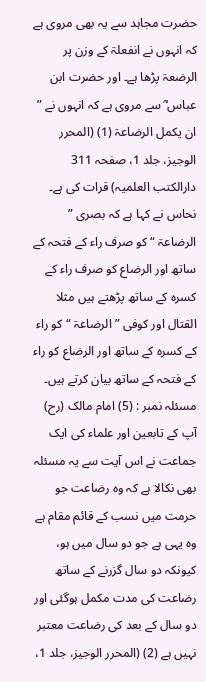حضرت مجاہد سے یہ بھی مروی ہے کہ انہوں نے انفعلۃ کے وزن پر الرضعۃ پڑھا ہے۔ اور حضرت ابن عباس ؓ سے مروی ہے کہ انہوں نے ” ان یکمل الرضاعۃ (1) (المحرر الوجیز، جلد 1، صفحہ 311 دارالکتب العلمیہ) قرات کی ہے۔ نحاس نے کہا ہے کہ بصری ” الرضاعۃ “ کو صرف راء کے فتحہ کے ساتھ اور الرضاع کو صرف راء کے کسرہ کے ساتھ پڑھتے ہیں مثلا القتال اور کوفی ” الرضاعۃ “ کو راء کے کسرہ کے ساتھ اور الرضاع کو راء کے فتحہ کے ساتھ بیان کرتے ہیں۔ مسئلہ نمبر : (5) امام مالک (رح) آپ کے تابعین اور علماء کی ایک جماعت نے اس آیت سے یہ مسئلہ بھی نکالا ہے کہ وہ رضاعت جو حرمت میں نسب کے قائم مقام ہے وہ یہی ہے جو دو سال میں ہو، کیونکہ دو سال گزرنے کے ساتھ رضاعت کی مدت مکمل ہوگئی اور دو سال کے بعد کی رضاعت معتبر نہیں ہے (2) (المحرر الوجیز، جلد 1،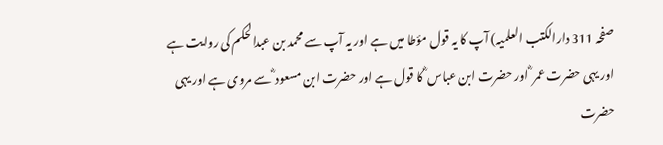صفحہ 311 دارالکتب العلمیہ) آپ کا یہ قول مؤطا میں ہے اور یہ آپ سے محمد بن عبدالحکم کی روایت ہے اور یہی حضرت عمر ؓ اور حضرت ابن عباس ؓ کا قول ہے اور حضرت ابن مسعود ؓ سے مروی ہے اور یہی حضرت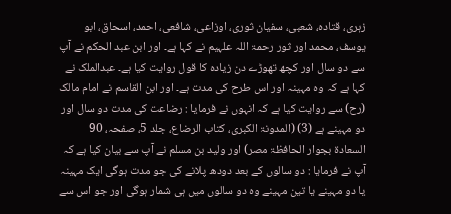زہری، قتادہ، شعبی، سفیان ثوری، اوزاعی، شافعی، احمد، اسحاق، ابو یوسف، محمد اور ثور رحمۃ اللہ علہیم نے کہا ہے۔ اور ابن عبد الحکم نے آپ سے دو سال اور کچھ تھوڑے دن زیادہ کا قول روایت کیا ہے۔ عبدالملک نے کہا ہے کہ وہ مہینہ اور اس طرح کی مدت ہے۔ اور ابن القاسم نے امام مالک (رح) سے روایت کیا ہے کہ انہوں نے فرمایا : رضاعت کی مدت دو سال اور دو مہینے ہے (3) (المدونۃ الکبری، کتاب الرضاع، جلد 5، صفحہ، 90 السعادۃ بجوار الحافظۃ مصر) اور ولید بن مسلم نے آپ سے بیان کیا ہے کہ آپ نے فرمایا : دو سالوں کے بعد دودھ پلانے کی جو مدت ہوگی ایک مہینہ یا دو مہینے یا تین مہینے وہ دو سالوں میں ہی شمار ہوگی اور جو اس سے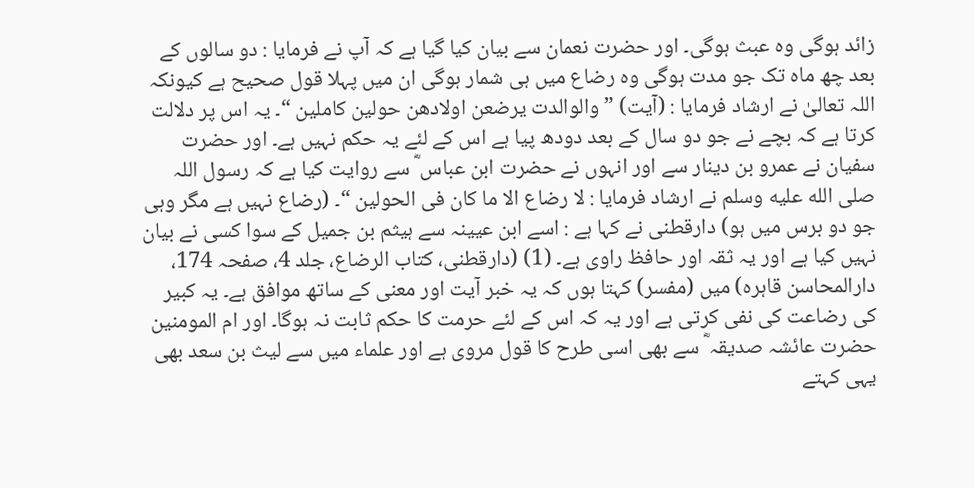زائد ہوگی وہ عبث ہوگی۔ اور حضرت نعمان سے بیان کیا گیا ہے کہ آپ نے فرمایا : دو سالوں کے بعد چھ ماہ تک جو مدت ہوگی وہ رضاع میں ہی شمار ہوگی ان میں پہلا قول صحیح ہے کیونکہ اللہ تعالیٰ نے ارشاد فرمایا : (آیت) ” والوالدت یرضعن اولادھن حولین کاملین “۔ یہ اس پر دلالت کرتا ہے کہ بچے نے جو دو سال کے بعد دودھ پیا ہے اس کے لئے یہ حکم نہیں ہے۔ اور حضرت سفیان نے عمرو بن دینار سے اور انہوں نے حضرت ابن عباس ؓ سے روایت کیا ہے کہ رسول اللہ صلى الله عليه وسلم نے ارشاد فرمایا : لا رضاع الا ما کان فی الحولین “۔ (رضاع نہیں ہے مگر وہی جو دو برس میں ہو) دارقطنی نے کہا ہے : اسے ابن عیینہ سے ہیثم بن جمیل کے سوا کسی نے بیان نہیں کیا ہے اور یہ ثقہ اور حافظ راوی ہے۔ (1) (دارقطنی، کتاب الرضاع، جلد 4، صفحہ 174، دارالمحاسن قاہرہ) میں (مفسر) کہتا ہوں کہ یہ خبر آیت اور معنی کے ساتھ موافق ہے۔ یہ کبیر کی رضاعت کی نفی کرتی ہے اور یہ کہ اس کے لئے حرمت کا حکم ثابت نہ ہوگا۔ اور ام المومنین حضرت عائشہ صدیقہ ؓ سے بھی اسی طرح کا قول مروی ہے اور علماء میں سے لیث بن سعد بھی یہی کہتے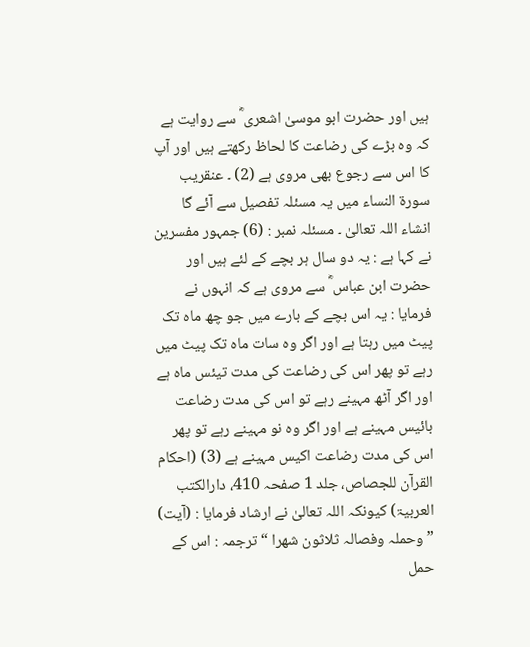ہیں اور حضرت ابو موسیٰ اشعری ؓ سے روایت ہے کہ وہ بڑے کی رضاعت کا لحاظ رکھتے ہیں اور آپ کا اس سے رجوع بھی مروی ہے (2) ۔ عنقریب سورة النساء میں یہ مسئلہ تفصیل سے آئے گا انشاء اللہ تعالیٰ ۔ مسئلہ نمبر : (6) جمہور مفسرین نے کہا ہے : یہ دو سال ہر بچے کے لئے ہیں اور حضرت ابن عباس ؓ سے مروی ہے کہ انہوں نے فرمایا : یہ اس بچے کے بارے میں جو چھ ماہ تک پیٹ میں رہتا ہے اور اگر وہ سات ماہ تک پیٹ میں رہے تو پھر اس کی رضاعت کی مدت تیئس ماہ ہے اور اگر آٹھ مہینے رہے تو اس کی مدت رضاعت بائیس مہینے ہے اور اگر وہ نو مہینے رہے تو پھر اس کی مدت رضاعت اکیس مہینے ہے (3) (احکام القرآن للجصاص، جلد 1 صفحہ 410، دارالکتب العربیۃ) کیونکہ اللہ تعالیٰ نے ارشاد فرمایا : (آیت) ” وحملہ وفصالہ ثلاثون شھرا “ ترجمہ : اس کے حمل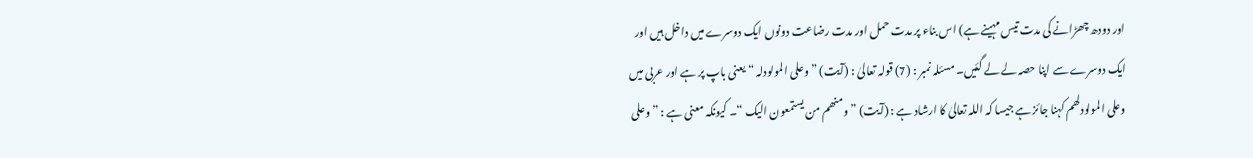اور دودھ چھڑانے کی مدت تیس مہینے ہے) اس بناء پر مدت حمل اور مدت رضاعت دونوں ایک دوسرے میں داخل ہیں اور ایک دوسرے سے اپنا حصہ لے لے گئیں۔ مسئلہ نمبر : (7) قولہ تعالیٰ : (آیت) ” وعلی المولودلہ “ یعنی باپ پر ہے اور عربی میں وعلی المولودلھم کہنا جائز ہے جیسا کہ اللہ تعالیٰ کا ارشاد ہے : (آیت) ” ومنھم من یستمعون الیک “۔ کیونکہ معنی ہے : ” وعلی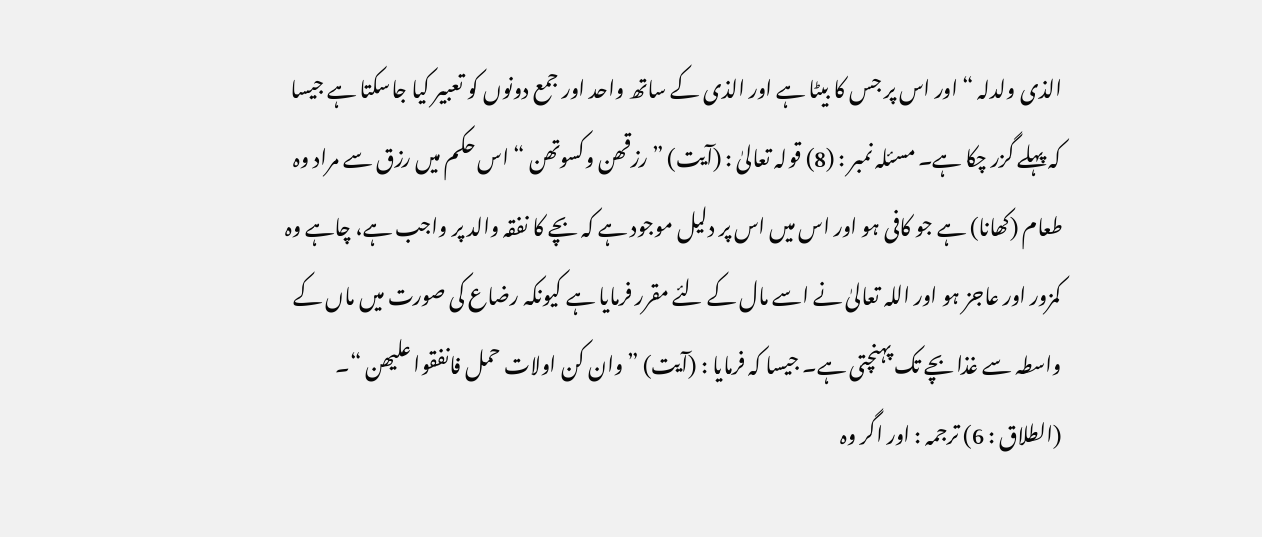الذی ولدلہ “ اور اس پر جس کا بیٹا ہے اور الذی کے ساتھ واحد اور جمع دونوں کو تعبیر کیا جاسکتا ہے جیسا کہ پہلے گزر چکا ہے۔ مسئلہ نمبر : (8) قولہ تعالیٰ : (آیت) ” رزقھن وکسوتھن “ اس حکم میں رزق سے مراد وہ طعام (کھانا) ہے جو کافی ہو اور اس میں اس پر دلیل موجود ہے کہ بچے کا نفقہ والد پر واجب ہے، چاہے وہ کمزور اور عاجز ہو اور اللہ تعالیٰ نے اسے مال کے لئے مقرر فرمایا ہے کیونکہ رضاع کی صورت میں ماں کے واسطہ سے غذا بچے تک پہنچتی ہے۔ جیسا کہ فرمایا : (آیت) ” وان کن اولات حمل فانفقوا علیھن “۔ (الطلاق : 6) ترجمہ : اور اگر وہ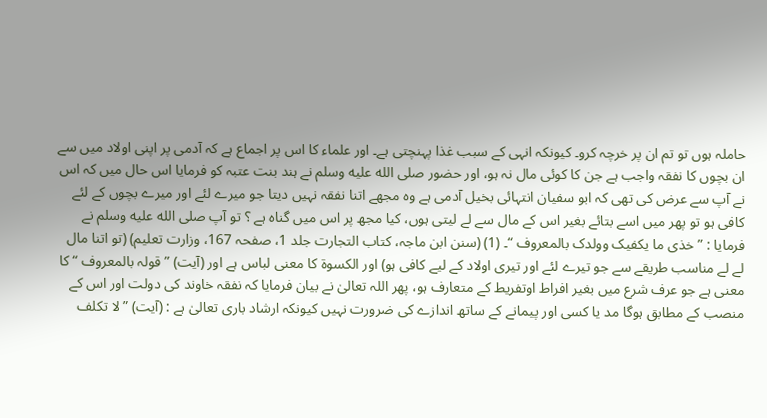حاملہ ہوں تو تم ان پر خرچہ کرو۔ کیونکہ انہی کے سبب غذا پہنچتی ہے۔ اور علماء کا اس پر اجماع ہے کہ آدمی پر اپنی اولاد میں سے ان بچوں کا نفقہ واجب ہے جن کا کوئی مال نہ ہو، اور حضور صلى الله عليه وسلم نے ہند بنت عتبہ کو فرمایا اس حال میں کہ اس نے آپ سے عرض کی تھی کہ ابو سفیان انتہائی بخیل آدمی ہے وہ مجھے اتنا نفقہ نہیں دیتا جو میرے لئے اور میرے بچوں کے لئے کافی ہو تو پھر میں اسے بتائے بغیر اس کے مال سے لے لیتی ہوں، کیا مجھ پر اس میں گناہ ہے ؟ تو آپ صلى الله عليه وسلم نے فرمایا : ” خذی ما یکفیک وولدک بالمعروف “۔ (1) (سنن ابن ماجہ، کتاب التجارت جلد 1، صفحہ 167، وزارت تعلیم) (تو اتنا مال لے لے مناسب طریقے سے جو تیرے لئے اور تیری اولاد کے لیے کافی ہو) اور الکسوۃ کا معنی لباس ہے اور (آیت) ” قولہ بالمعروف “ کا معنی ہے جو عرف شرع میں بغیر افراط اوتفریط کے متعارف ہو، پھر اللہ تعالیٰ نے بیان فرمایا کہ نفقہ خاوند کی دولت اور اس کے منصب کے مطابق ہوگا مد یا کسی اور پیمانے کے ساتھ اندازے کی ضرورت نہیں کیونکہ ارشاد باری تعالیٰ ہے : (آیت) ” لا تکلف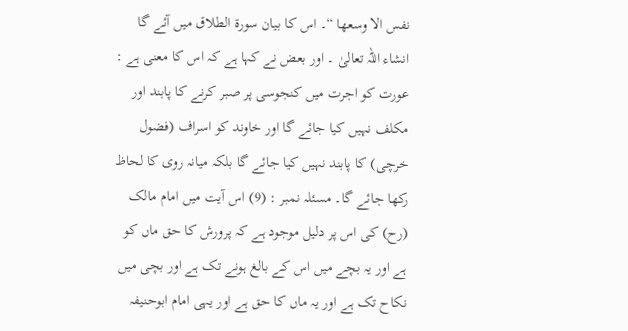نفس الا وسعھا “۔ اس کا بیان سورة الطلاق میں آئے گا انشاء اللہ تعالیٰ ۔ اور بعض نے کہا ہے کہ اس کا معنی ہے : عورت کو اجرت میں کنجوسی پر صبر کرنے کا پابند اور مکلف نہیں کیا جائے گا اور خاوند کو اسراف (فضول خرچی) کا پابند نہیں کیا جائے گا بلکہ میانہ روی کا لحاظ رکھا جائے گا۔ مسئلہ نمبر : (9) اس آیت میں امام مالک (رح) کی اس پر دلیل موجود ہے کہ پرورش کا حق ماں کو ہے اور یہ بچے میں اس کے بالغ ہونے تک ہے اور بچی میں نکاح تک ہے اور یہ ماں کا حق ہے اور یہی امام ابوحنیفہ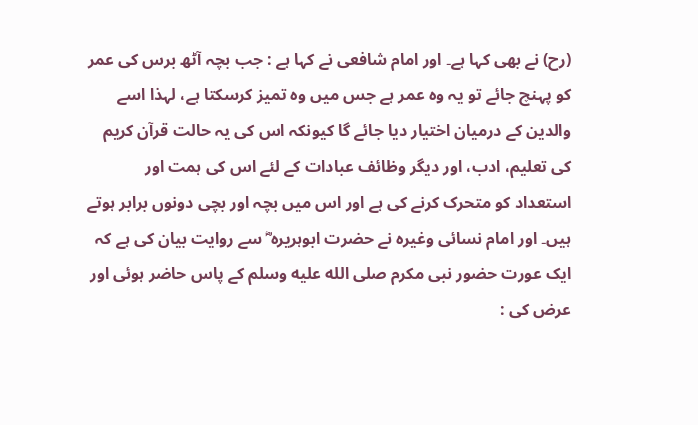(رح) نے بھی کہا ہے۔ اور امام شافعی نے کہا ہے : جب بچہ آٹھ برس کی عمر کو پہنچ جائے تو یہ وہ عمر ہے جس میں وہ تمیز کرسکتا ہے، لہذا اسے والدین کے درمیان اختیار دیا جائے گا کیونکہ اس کی یہ حالت قرآن کریم کی تعلیم، ادب، اور دیگر وظائف عبادات کے لئے اس کی ہمت اور استعداد کو متحرک کرنے کی ہے اور اس میں بچہ اور بچی دونوں برابر ہوتے ہیں۔ اور امام نسائی وغیرہ نے حضرت ابوہریرہ ؓ سے روایت بیان کی ہے کہ ایک عورت حضور نبی مکرم صلى الله عليه وسلم کے پاس حاضر ہوئی اور عرض کی :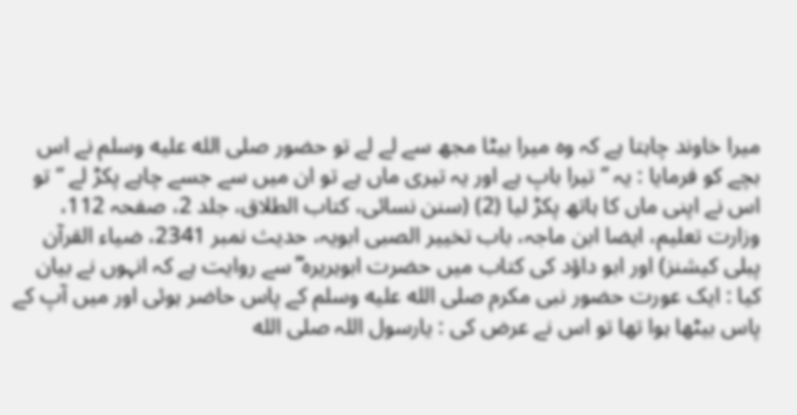میرا خاوند چاہتا ہے کہ وہ میرا بیٹا مجھ سے لے لے تو حضور صلى الله عليه وسلم نے اس بچے کو فرمایا : یہ ” تیرا باپ ہے اور یہ تیری ماں ہے تو ان میں سے جسے چاہے پکڑ لے “ تو اس نے اپنی ماں کا ہاتھ پکڑ لیا (2) (سنن نسائی، کتاب الطلاق، جلد 2، صفحہ 112، وزارت تعلیم، ایضا ابن ماجہ، باب تخییر الصبی ابویہ، حدیث نمبر 2341، ضیاء القرآن پبلی کیشنز) اور ابو داؤد کی کتاب میں حضرت ابوہریرہ ؓ سے روایت ہے کہ انہوں نے بیان کیا : ایک عورت حضور نبی مکرم صلى الله عليه وسلم کے پاس حاضر ہوئی اور میں آپ کے پاس بیٹھا ہوا تھا تو اس نے عرض کی : یارسول اللہ صلى الله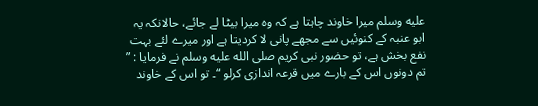عليه وسلم میرا خاوند چاہتا ہے کہ وہ میرا بیٹا لے جائے، حالانکہ یہ ابو عنبہ کے کنوئیں سے مجھے پانی لا کردیتا ہے اور میرے لئے بہت نفع بخش ہے، تو حضور نبی کریم صلى الله عليه وسلم نے فرمایا : ” تم دونوں اس کے بارے میں قرعہ اندازی کرلو “۔ تو اس کے خاوند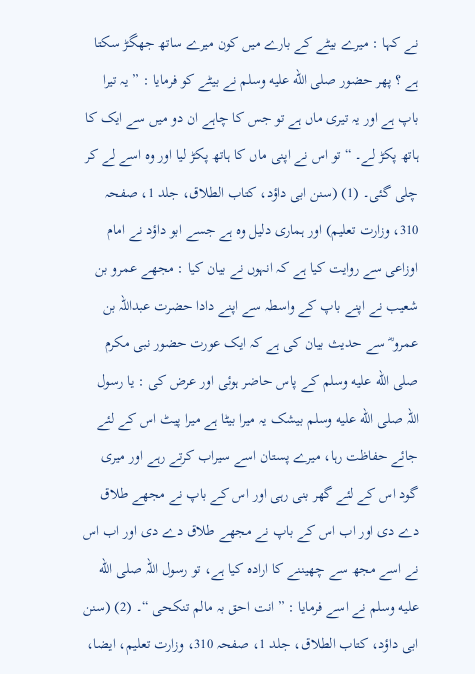نے کہا : میرے بیٹے کے بارے میں کون میرے ساتھ جھگڑ سکتا ہے ؟ پھر حضور صلى الله عليه وسلم نے بیٹے کو فرمایا : ” یہ تیرا باپ ہے اور یہ تیری ماں ہے تو جس کا چاہے ان دو میں سے ایک کا ہاتھ پکڑ لے۔ “ تو اس نے اپنی ماں کا ہاتھ پکڑ لیا اور وہ اسے لے کر چلی گئی۔ (1) (سنن ابی داؤد، کتاب الطلاق، جلد 1، صفحہ 310، وزارت تعلیم) اور ہماری دلیل وہ ہے جسے ابو داؤد نے امام اوزاعی سے روایت کیا ہے کہ انہوں نے بیان کیا : مجھے عمرو بن شعیب نے اپنے باپ کے واسطہ سے اپنے دادا حضرت عبداللہ بن عمرو ؓ سے حدیث بیان کی ہے کہ ایک عورت حضور نبی مکرم صلى الله عليه وسلم کے پاس حاضر ہوئی اور عرض کی : یا رسول اللہ صلى الله عليه وسلم بیشک یہ میرا بیٹا ہے میرا پیٹ اس کے لئے جائے حفاظت رہا، میرے پستان اسے سیراب کرتے رہے اور میری گود اس کے لئے گھر بنی رہی اور اس کے باپ نے مجھے طلاق دے دی اور اب اس کے باپ نے مجھے طلاق دے دی اور اب اس نے اسے مجھ سے چھیننے کا ارادہ کیا ہے، تو رسول اللہ صلى الله عليه وسلم نے اسے فرمایا : ” انت احق بہ مالم تنکحی “۔ (2) (سنن ابی داؤد، کتاب الطلاق، جلد 1، صفحہ 310، وزارت تعلیم، ایضا،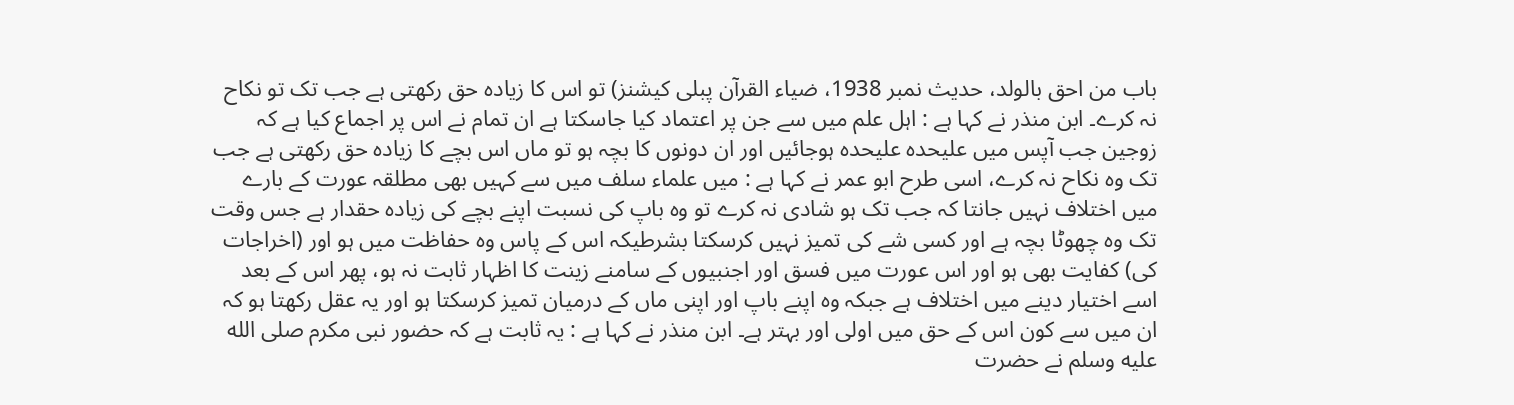باب من احق بالولد، حدیث نمبر 1938، ضیاء القرآن پبلی کیشنز) تو اس کا زیادہ حق رکھتی ہے جب تک تو نکاح نہ کرے۔ ابن منذر نے کہا ہے : اہل علم میں سے جن پر اعتماد کیا جاسکتا ہے ان تمام نے اس پر اجماع کیا ہے کہ زوجین جب آپس میں علیحدہ علیحدہ ہوجائیں اور ان دونوں کا بچہ ہو تو ماں اس بچے کا زیادہ حق رکھتی ہے جب تک وہ نکاح نہ کرے، اسی طرح ابو عمر نے کہا ہے : میں علماء سلف میں سے کہیں بھی مطلقہ عورت کے بارے میں اختلاف نہیں جانتا کہ جب تک ہو شادی نہ کرے تو وہ باپ کی نسبت اپنے بچے کی زیادہ حقدار ہے جس وقت تک وہ چھوٹا بچہ ہے اور کسی شے کی تمیز نہیں کرسکتا بشرطیکہ اس کے پاس وہ حفاظت میں ہو اور (اخراجات کی) کفایت بھی ہو اور اس عورت میں فسق اور اجنبیوں کے سامنے زینت کا اظہار ثابت نہ ہو، پھر اس کے بعد اسے اختیار دینے میں اختلاف ہے جبکہ وہ اپنے باپ اور اپنی ماں کے درمیان تمیز کرسکتا ہو اور یہ عقل رکھتا ہو کہ ان میں سے کون اس کے حق میں اولی اور بہتر ہے۔ ابن منذر نے کہا ہے : یہ ثابت ہے کہ حضور نبی مکرم صلى الله عليه وسلم نے حضرت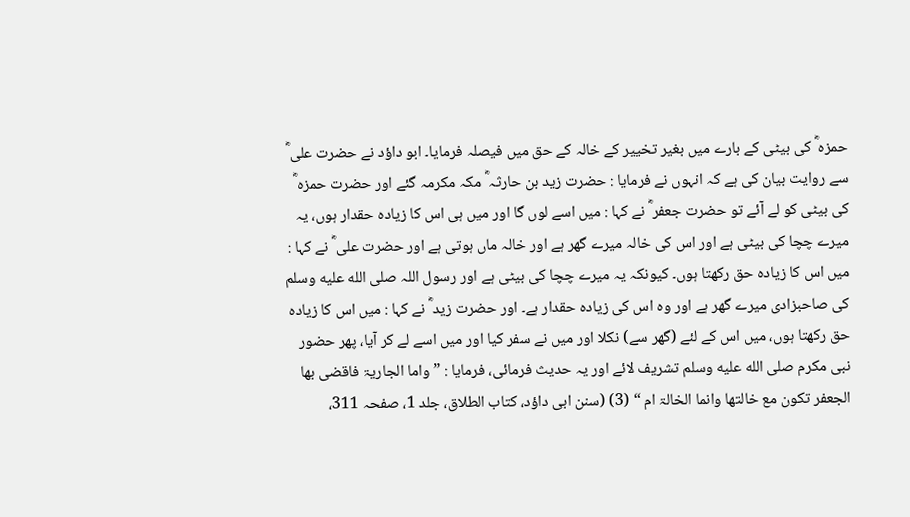حمزہ ؓ کی بیٹی کے بارے میں بغیر تخییر کے خالہ کے حق میں فیصلہ فرمایا۔ ابو داؤد نے حضرت علی ؓ سے روایت بیان کی ہے کہ انہوں نے فرمایا : حضرت زید بن حارثہ ؓ مکہ مکرمہ گئے اور حضرت حمزہ ؓ کی بیٹی کو لے آئے تو حضرت جعفر ؓ نے کہا : میں اسے لوں گا اور میں ہی اس کا زیادہ حقدار ہوں، یہ میرے چچا کی بیٹی ہے اور اس کی خالہ میرے گھر ہے اور خالہ ماں ہوتی ہے اور حضرت علی ؓ نے کہا : میں اس کا زیادہ حق رکھتا ہوں۔ کیونکہ یہ میرے چچا کی بیٹی ہے اور رسول اللہ صلى الله عليه وسلم کی صاحبزادی میرے گھر ہے اور وہ اس کی زیادہ حقدار ہے۔ اور حضرت زید ؓ نے کہا : میں اس کا زیادہ حق رکھتا ہوں، میں اس کے لئے (گھر سے) نکلا اور میں نے سفر کیا اور میں اسے لے کر آیا، پھر حضور نبی مکرم صلى الله عليه وسلم تشریف لائے اور یہ حدیث فرمائی، فرمایا : ” واما الجاریۃ فاقضی بھا الجعفر تکون مع خالتھا وانما الخالۃ ام “ (3) (سنن ابی داؤد، کتاب الطلاق، جلد 1، صفحہ 311،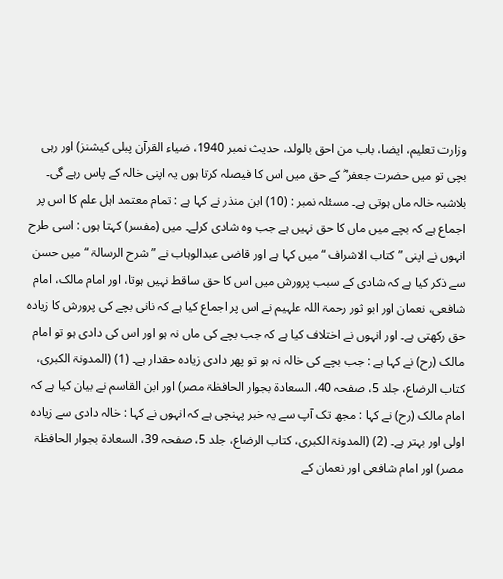وزارت تعلیم، ایضا، باب من احق بالولد، حدیث نمبر 1940، ضیاء القرآن پبلی کیشنز) اور رہی بچی تو میں حضرت جعفر ؓ کے حق میں اس کا فیصلہ کرتا ہوں یہ اپنی خالہ کے پاس رہے گی۔ بلاشبہ خالہ ماں ہوتی ہے۔ مسئلہ نمبر : (10) ابن منذر نے کہا ہے : تمام معتمد اہل علم کا اس پر اجماع ہے کہ بچے میں ماں کا حق نہیں ہے جب وہ شادی کرلے۔ میں (مفسر) کہتا ہوں : اسی طرح انہوں نے اپنی ” کتاب الاشراف “ میں کہا ہے اور قاضی عبدالوہاب نے ” شرح الرسالۃ “ میں حسن سے ذکر کیا ہے کہ شادی کے سبب پرورش میں اس کا حق ساقط نہیں ہوتا، اور امام مالک، امام شافعی، نعمان اور ابو ثور رحمۃ اللہ علہیم نے اس پر اجماع کیا ہے کہ نانی بچے کی پرورش کا زیادہ حق رکھتی ہے۔ اور انہوں نے اختلاف کیا ہے کہ جب بچے کی ماں نہ ہو اور اس کی دادی ہو تو امام مالک (رح) نے کہا ہے : جب بچے کی خالہ نہ ہو تو پھر دادی زیادہ حقدار ہے۔ (1) (المدونۃ الکبری، کتاب الرضاع، جلد 5، صفحہ 40، السعادۃ بجوار الحافظۃ مصر) اور ابن القاسم نے بیان کیا ہے کہ امام مالک (رح) نے کہا : مجھ تک آپ سے یہ خبر پہنچی ہے کہ انہوں نے کہا : خالہ دادی سے زیادہ اولی اور بہتر ہے۔ (2) (المدونۃ الکبری، کتاب الرضاع، جلد 5، صفحہ 39، السعادۃ بجوار الحافظۃ مصر) اور امام شافعی اور نعمان کے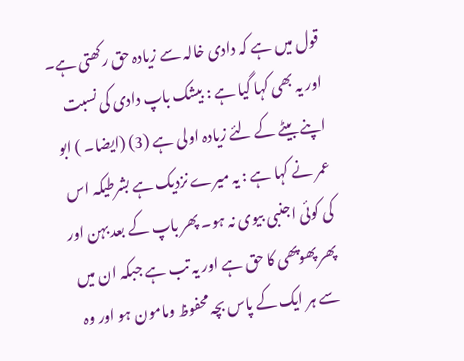قول میں ہے کہ دادی خالہ سے زیادہ حق رکھتی ہے۔ اور یہ بھی کہا گیا ہے : بیشک باپ دادی کی نسبت اپنے بیٹے کے لئے زیادہ اولی ہے (3) (ایضا۔ ) ابو عمر نے کہا ہے : یہ میرے نزدیک ہے بشرطیکہ اس کی کوئی اجنبی بیوی نہ ہو۔ پھر باپ کے بعد بہن اور پھر پھوپھی کا حق ہے اور یہ تب ہے جبکہ ان میں سے ہر ایک کے پاس بچہ محفوظ ومامون ہو اور وہ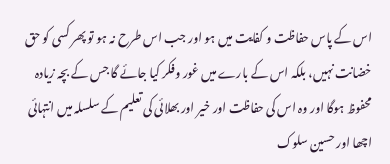اس کے پاس حفاظت و کفایت میں ہو اور جب اس طرح نہ ہو تو پھر کسی کو حق خضانت نہیں، بلکہ اس کے بارے میں غور وفکر کیا جائے گا جس کے بچہ زیادہ محفوظ ہوگا اور وہ اس کی حفاظت اور خیر اور بھلائی کی تعلیم کے سلسلہ میں انتہائی اچھا اور حسین سلوک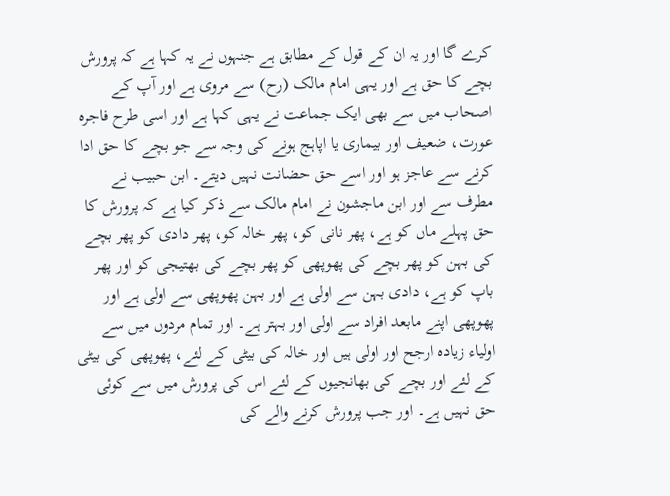کرے گا اور یہ ان کے قول کے مطابق ہے جنہوں نے یہ کہا ہے کہ پرورش بچے کا حق ہے اور یہی امام مالک (رح) سے مروی ہے اور آپ کے اصحاب میں سے بھی ایک جماعت نے یہی کہا ہے اور اسی طرح فاجرہ عورت، ضعیف اور بیماری یا اپاہج ہونے کی وجہ سے جو بچے کا حق ادا کرنے سے عاجز ہو اور اسے حق حضانت نہیں دیتے۔ ابن حبیب نے مطرف سے اور ابن ماجشون نے امام مالک سے ذکر کیا ہے کہ پرورش کا حق پہلے ماں کو ہے، پھر نانی کو، پھر خالہ کو، پھر دادی کو پھر بچے کی بہن کو پھر بچے کی پھوپھی کو پھر بچے کی بھتیجی کو اور پھر باپ کو ہے، دادی بہن سے اولی ہے اور بہن پھوپھی سے اولی ہے اور پھوپھی اپنے مابعد افراد سے اولی اور بہتر ہے۔ اور تمام مردوں میں سے اولیاء زیادہ ارجح اور اولی ہیں اور خالہ کی بیٹی کے لئے، پھوپھی کی بیٹی کے لئے اور بچے کی بھانجیوں کے لئے اس کی پرورش میں سے کوئی حق نہیں ہے۔ اور جب پرورش کرنے والے کی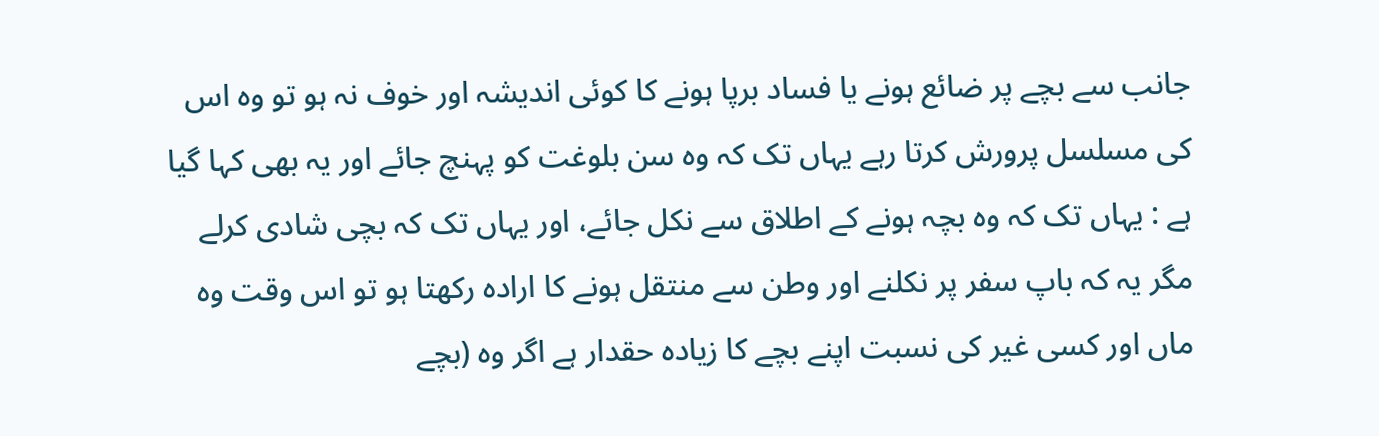جانب سے بچے پر ضائع ہونے یا فساد برپا ہونے کا کوئی اندیشہ اور خوف نہ ہو تو وہ اس کی مسلسل پرورش کرتا رہے یہاں تک کہ وہ سن بلوغت کو پہنچ جائے اور یہ بھی کہا گیا ہے : یہاں تک کہ وہ بچہ ہونے کے اطلاق سے نکل جائے، اور یہاں تک کہ بچی شادی کرلے مگر یہ کہ باپ سفر پر نکلنے اور وطن سے منتقل ہونے کا ارادہ رکھتا ہو تو اس وقت وہ ماں اور کسی غیر کی نسبت اپنے بچے کا زیادہ حقدار ہے اگر وہ (بچے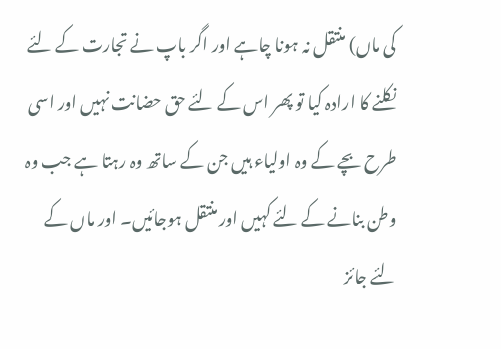کی ماں) منتقل نہ ہونا چاہے اور اگر باپ نے تجارت کے لئے نکلنے کا ارادہ کیا تو پھر اس کے لئے حق حضانت نہیں اور اسی طرح بچے کے وہ اولیاء ہیں جن کے ساتھ وہ رہتا ہے جب وہ وطن بنانے کے لئے کہیں اور منتقل ہوجائیں۔ اور ماں کے لئے جائز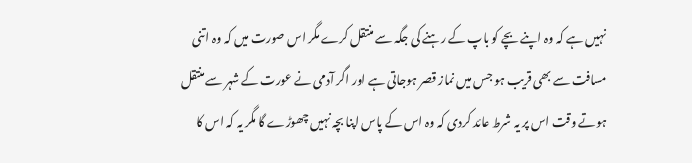نہیں ہے کہ وہ اپنے بچے کو باپ کے رہنے کی جگہ سے منتقل کرے مگر اس صورت میں کہ وہ اتنی مسافت سے بھی قریب ہو جس میں نماز قصر ہوجاتی ہے اور اگر آدمی نے عورت کے شہر سے منتقل ہوتے وقت اس پر یہ شرط عائد کردی کہ وہ اس کے پاس اپنا بچہ نہیں چھوڑے گا مگر یہ کہ اس کا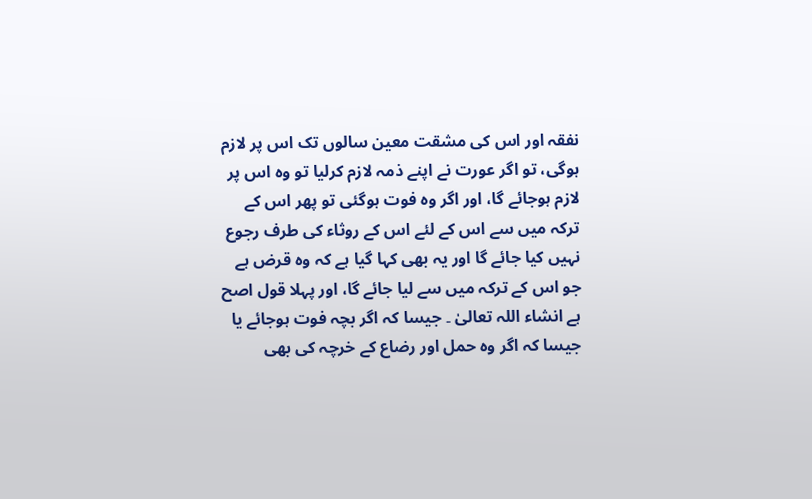نفقہ اور اس کی مشقت معین سالوں تک اس پر لازم ہوگی، تو اگر عورت نے اپنے ذمہ لازم کرلیا تو وہ اس پر لازم ہوجائے گا، اور اگر وہ فوت ہوگئی تو پھر اس کے ترکہ میں سے اس کے لئے اس کے روثاء کی طرف رجوع نہیں کیا جائے گا اور یہ بھی کہا گیا ہے کہ وہ قرض ہے جو اس کے ترکہ میں سے لیا جائے گا، اور پہلا قول اصح ہے انشاء اللہ تعالیٰ ۔ جیسا کہ اگر بچہ فوت ہوجائے یا جیسا کہ اگر وہ حمل اور رضاع کے خرچہ کی بھی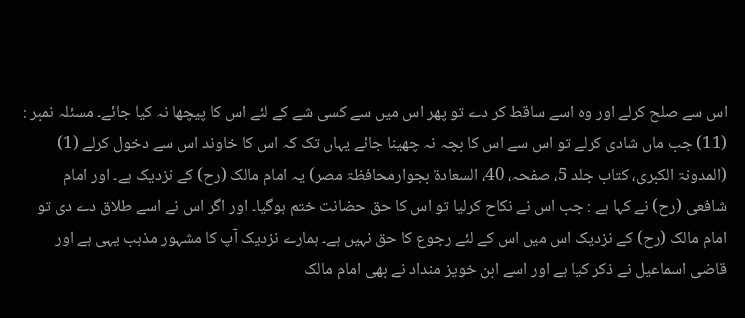اس سے صلح کرلے اور وہ اسے ساقط کر دے تو پھر اس میں سے کسی شے کے لئے اس کا پیچھا نہ کیا جائے۔ مسئلہ نمبر : (11) جب ماں شادی کرلے تو اس سے اس کا بچہ نہ چھینا جائے یہاں تک کہ اس کا خاوند اس سے دخول کرلے (1) (المدونۃ الکبری، کتاب جلد 5، صفحہ، 40، السعادۃ بجوارمحافظۃ مصر) یہ امام مالک (رح) کے نزدیک ہے۔ اور امام شافعی (رح) نے کہا ہے : جب اس نے نکاح کرلیا تو اس کا حق حضانت ختم ہوگیا۔ اور اگر اس نے اسے طلاق دے دی تو امام مالک (رح) کے نزدیک اس میں اس کے لئے رجوع کا حق نہیں ہے۔ ہمارے نزدیک آپ کا مشہور مذہب یہی ہے اور قاضی اسماعیل نے ذکر کیا ہے اور اسے ابن خویز منداد نے بھی امام مالک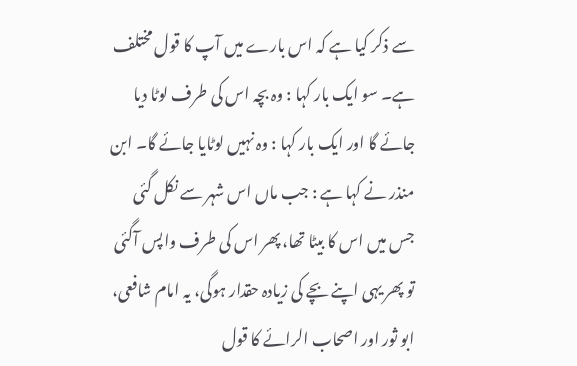سے ذکر کیا ہے کہ اس بارے میں آپ کا قول مختلف ہے۔ سو ایک بار کہا : وہ بچہ اس کی طرف لوٹا دیا جائے گا اور ایک بار کہا : وہ نہیں لوٹایا جائے گا۔ ابن منذر نے کہا ہے : جب ماں اس شہر سے نکل گئی جس میں اس کا بیٹا تھا، پھر اس کی طرف واپس آگئی تو پھر یہی اپنے بچے کی زیادہ حقدار ہوگی، یہ امام شافعی، ابو ثور اور اصحاب الرائے کا قول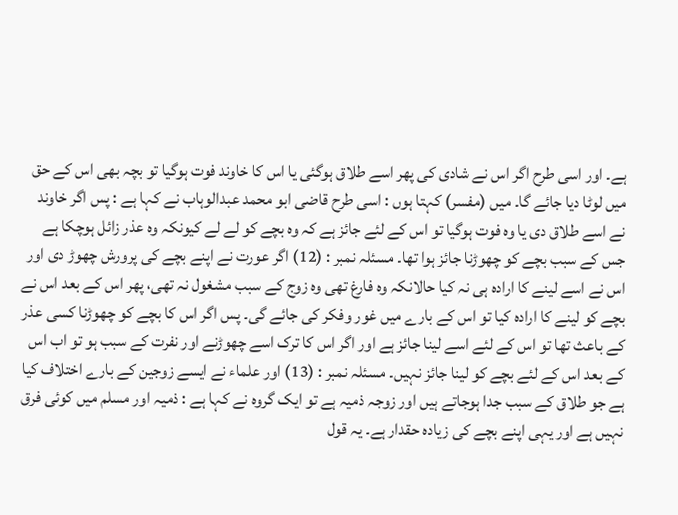ہے۔ اور اسی طرح اگر اس نے شادی کی پھر اسے طلاق ہوگئی یا اس کا خاوند فوت ہوگیا تو بچہ بھی اس کے حق میں لوٹا دیا جائے گا۔ میں (مفسر) کہتا ہوں : اسی طرح قاضی ابو محمد عبدالوہاب نے کہا ہے : پس اگر خاوند نے اسے طلاق دی یا وہ فوت ہوگیا تو اس کے لئے جائز ہے کہ وہ بچے کو لے لے کیونکہ وہ عذر زائل ہوچکا ہے جس کے سبب بچے کو چھوڑنا جائز ہوا تھا۔ مسئلہ نمبر : (12) اگر عورت نے اپنے بچے کی پرورش چھوڑ دی اور اس نے اسے لینے کا ارادہ ہی نہ کیا حالانکہ وہ فارغ تھی وہ زوج کے سبب مشغول نہ تھی، پھر اس کے بعد اس نے بچے کو لینے کا ارادہ کیا تو اس کے بارے میں غور وفکر کی جائے گی۔ پس اگر اس کا بچے کو چھوڑنا کسی عذر کے باعث تھا تو اس کے لئے اسے لینا جائز ہے اور اگر اس کا ترک اسے چھوڑنے اور نفرت کے سبب ہو تو اب اس کے بعد اس کے لئے بچے کو لینا جائز نہیں۔ مسئلہ نمبر : (13) اور علماء نے ایسے زوجین کے بارے اختلاف کیا ہے جو طلاق کے سبب جدا ہوجاتے ہیں اور زوجہ ذمیہ ہے تو ایک گروہ نے کہا ہے : ذمیہ اور مسلم میں کوئی فرق نہیں ہے اور یہی اپنے بچے کی زیادہ حقدار ہے۔ یہ قول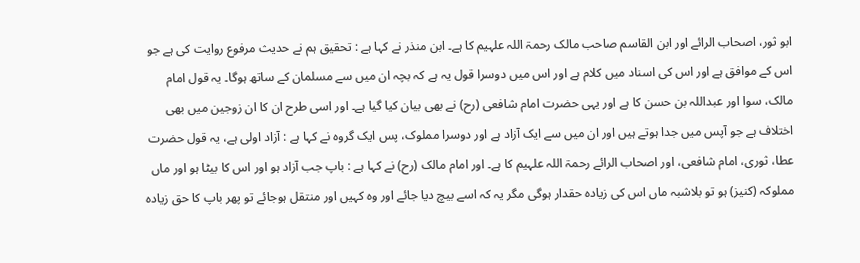ابو ثور، اصحاب الرائے اور ابن القاسم صاحب مالک رحمۃ اللہ علہیم کا ہے۔ ابن منذر نے کہا ہے : تحقیق ہم نے حدیث مرفوع روایت کی ہے جو اس کے موافق ہے اور اس کی اسناد میں کلام ہے اور اس میں دوسرا قول یہ ہے کہ بچہ ان میں سے مسلمان کے ساتھ ہوگا۔ یہ قول امام مالک، سوا اور عبداللہ بن حسن کا ہے اور یہی حضرت امام شافعی (رح) نے بھی بیان کیا گیا ہے۔ اور اسی طرح ان کا ان زوجین میں بھی اختلاف ہے جو آپس میں جدا ہوتے ہیں اور ان میں سے ایک آزاد ہے اور دوسرا مملوک، پس ایک گروہ نے کہا ہے : آزاد اولی ہے، یہ قول حضرت عطا، ثوری، امام شافعی، اور اصحاب الرائے رحمۃ اللہ علہیم کا ہے۔ اور امام مالک (رح) نے کہا ہے : باپ جب آزاد ہو اور اس کا بیٹا ہو اور ماں مملوکہ (کنیز) ہو تو بلاشبہ ماں اس کی زیادہ حقدار ہوگی مگر یہ کہ اسے بیچ دیا جائے اور وہ کہیں اور منتقل ہوجائے تو پھر باپ کا حق زیادہ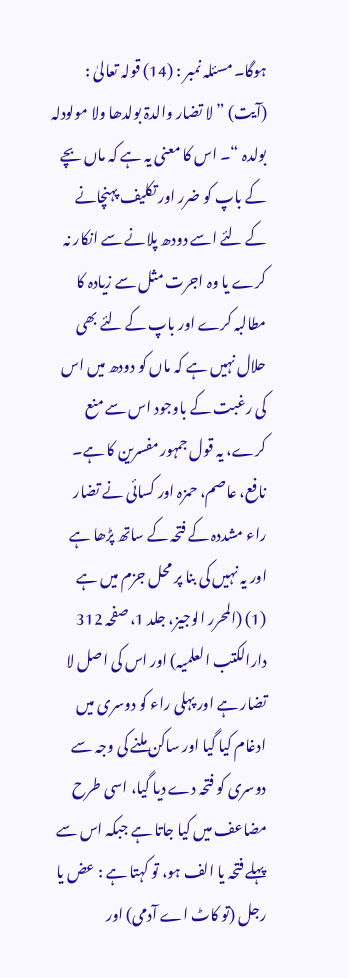ہوگا۔ مسئلہ نمبر : (14) قولہ تعالیٰ : (آیت) ” لا تضار والدۃ بولدھا ولا مولودلہ بولدہ “۔ اس کا معنی یہ ہے کہ ماں بچے کے باپ کو ضرر اور تکلیف پہنچانے کے لئے اسے دودھ پلانے سے انکار نہ کرے یا وہ اجرت مثل سے زیادہ کا مطالبہ کرے اور باپ کے لئے بھی حلال نہیں ہے کہ ماں کو دودھ میں اس کی رغبت کے باوجود اس سے منع کرے، یہ قول جمہور مفسرین کا ہے۔ نافع، عاصم، حمزہ اور کسائی نے تضار راء مشددہ کے فتحہ کے ساتھ پڑھا ہے اور یہ نہیں کی بنا پر محل جزم میں ہے (1) (المحرر الوجیز، جلد 1، صفحہ 312 دارالکتب العلمیہ) اور اس کی اصل لا تضار ہے اور پہلی راء کو دوسری میں ادغام کیا گیا اور ساکن ملنے کی وجہ سے دوسری کو فتحہ دے دیا گیا، اسی طرح مضاعف میں کیا جاتا ہے جبکہ اس سے پہلے فتحہ یا الف ہو، تو کہتا ہے : عض یا رجل (تو کاٹ اے آدمی) اور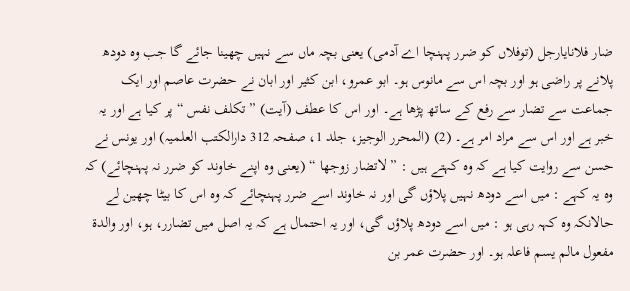ضار فلانایارجل (توفلاں کو ضرر پہنچا اے آدمی) یعنی بچہ ماں سے نہیں چھینا جائے گا جب وہ دودھ پلانے پر راضی ہو اور بچہ اس سے مانوس ہو۔ ابو عمرو، ابن کثیر اور ابان نے حضرت عاصم اور ایک جماعت سے تضار سے رفع کے ساتھ پڑھا ہے۔ اور اس کا عطف (آیت) ” تکلف نفس “ پر کیا ہے اور یہ خبر ہے اور اس سے مراد امر ہے۔ (2) (المحرر الوجیز، جلد 1، صفحہ 312 دارالکتب العلمیہ) اور یونس نے حسن سے روایت کیا ہے کہ وہ کہتے ہیں : ” لاتضار زوجھا “ (یعنی وہ اپنے خاوند کو ضرر نہ پہنچائے) کہ وہ یہ کہے : میں اسے دودھ نہیں پلاؤں گی اور نہ خاوند اسے ضرر پہنچائے کہ وہ اس کا بیٹا چھین لے حالانکہ وہ کہہ رہی ہو : میں اسے دودھ پلاؤں گی، اور یہ احتمال ہے کہ یہ اصل میں تضارر، ہو، اور والدۃ مفعول مالم یسم فاعلہ ہو۔ اور حضرت عمر بن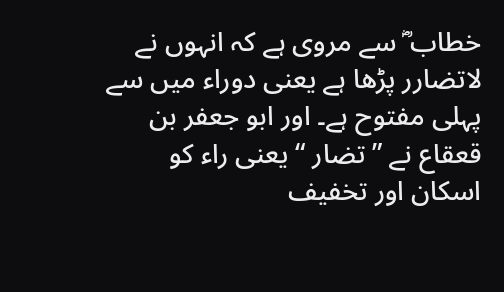خطاب ؓ سے مروی ہے کہ انہوں نے لاتضارر پڑھا ہے یعنی دوراء میں سے پہلی مفتوح ہے۔ اور ابو جعفر بن قعقاع نے ” تضار “ یعنی راء کو اسکان اور تخفیف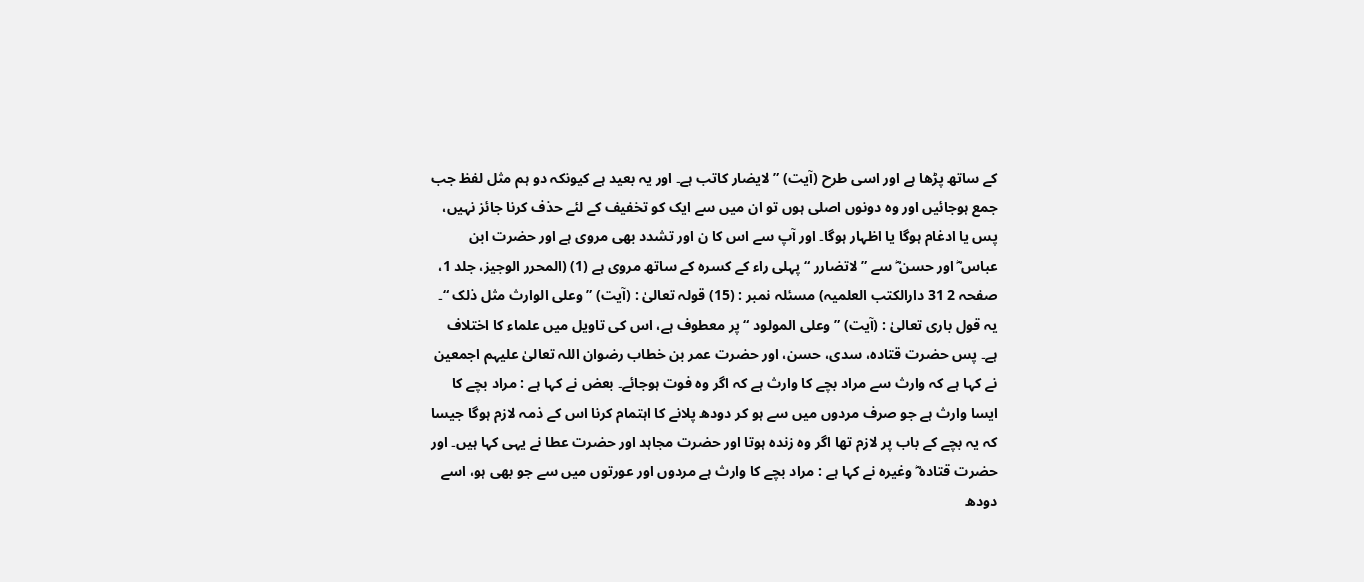کے ساتھ پڑھا ہے اور اسی طرح (آیت) ” لایضار کاتب ہے۔ اور یہ بعید ہے کیونکہ دو ہم مثل لفظ جب جمع ہوجائیں اور وہ دونوں اصلی ہوں تو ان میں سے ایک کو تخفیف کے لئے حذف کرنا جائز نہیں، پس یا ادغام ہوگا یا اظہار ہوگا۔ اور آپ سے اس کا ن اور تشدد بھی مروی ہے اور حضرت ابن عباس ؓ اور حسن ؓ سے ” لاتضارر “ پہلی راء کے کسرہ کے ساتھ مروی ہے (1) (المحرر الوجیز، جلد 1، صفحہ 2 31 دارالکتب العلمیہ) مسئلہ نمبر : (15) قولہ تعالیٰ : (آیت) ” وعلی الوارث مثل ذلک “۔ یہ قول باری تعالیٰ : (آیت) ” وعلی المولود “ پر معطوف ہے، اس کی تاویل میں علماء کا اختلاف ہے۔ پس حضرت قتادہ، سدی، حسن، اور حضرت عمر بن خطاب رضوان اللہ تعالیٰ علیہم اجمعین نے کہا ہے کہ وارث سے مراد بچے کا وارث ہے کہ اگر وہ فوت ہوجائے۔ بعض نے کہا ہے : مراد بچے کا ایسا وارث ہے جو صرف مردوں میں سے ہو کر دودھ پلانے کا اہتمام کرنا اس کے ذمہ لازم ہوگا جیسا کہ یہ بچے کے باب پر لازم تھا اگر وہ زندہ ہوتا اور حضرت مجاہد اور حضرت عطا نے یہی کہا ہیں۔ اور حضرت قتادہ ؓ وغیرہ نے کہا ہے : مراد بچے کا وارث ہے مردوں اور عورتوں میں سے جو بھی ہو، اسے دودھ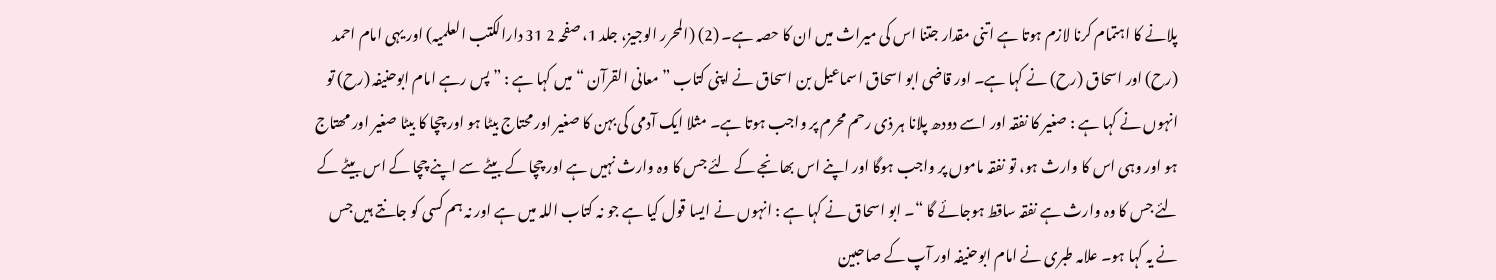پلانے کا اہتمام کرنا لازم ہوتا ہے اتنی مقدار جتنا اس کی میراث میں ان کا حصہ ہے۔ (2) (المحرر الوجیز، جلد 1، صفحہ 2 31 دارالکتب العلمیہ) اور یہی امام احمد (رح) اور اسحاق (رح) نے کہا ہے۔ اور قاضی ابو اسحاق اسماعیل بن اسحاق نے اپنی کتاب ” معانی القرآن “ میں کہا ہے : ” پس رہے امام ابوحنیفہ (رح) تو انہوں نے کہا ہے : صغیر کا نفقہ اور اسے دودھ پلانا ہر ذی رحم محرم پر واجب ہوتا ہے۔ مثلا ایک آدمی کی بہن کا صغیر اور محتاج بیٹا ہو اور چچا کا بیٹا صغیر اور مھتاج ہو اور وہی اس کا وارث ہو، تو نفقہ ماموں پر واجب ہوگا اور اپنے اس بھانجے کے لئے جس کا وہ وارث نہیں ہے اور چچا کے بیٹے سے اپنے چچا کے اس بیٹے کے لئے جس کا وہ وارث ہے نفقہ ساقط ہوجائے گا “۔ ابو اسحاق نے کہا ہے : انہوں نے ایسا قول کیا ہے جو نہ کتاب اللہ میں ہے اور نہ ہم کسی کو جانتے ہیں جس نے یہ کہا ہو۔ علامہ طبری نے امام ابوحنیفہ اور آپ کے صاحبین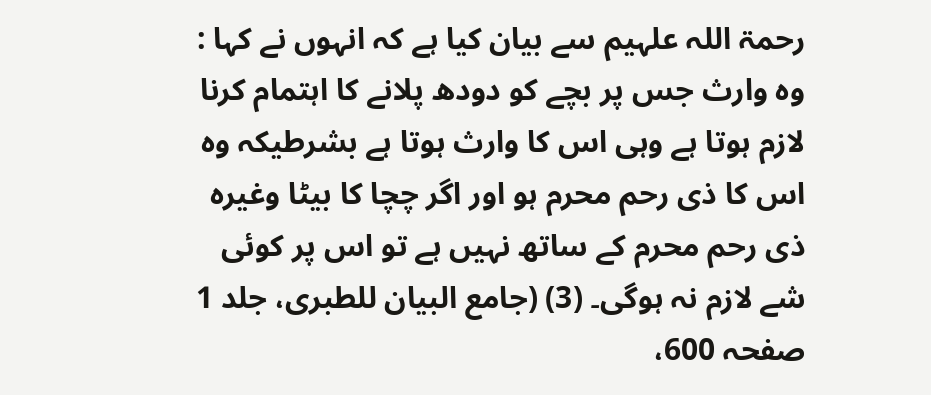رحمۃ اللہ علہیم سے بیان کیا ہے کہ انہوں نے کہا : وہ وارث جس پر بچے کو دودھ پلانے کا اہتمام کرنا لازم ہوتا ہے وہی اس کا وارث ہوتا ہے بشرطیکہ وہ اس کا ذی رحم محرم ہو اور اگر چچا کا بیٹا وغیرہ ذی رحم محرم کے ساتھ نہیں ہے تو اس پر کوئی شے لازم نہ ہوگی۔ (3) (جامع البیان للطبری، جلد 1 صفحہ 600،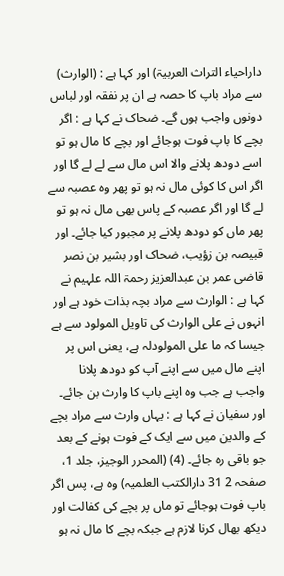داراحیاء التراث العربیۃ) اور کہا ہے : (الوارث) سے مراد باپ کا حصہ ہے ان پر نفقہ اور لباس دونوں واجب ہوں گے۔ ضحاک نے کہا ہے : اگر بچے کا باپ فوت ہوجائے اور بچے کا مال ہو تو اسے دودھ پلانے والا اس مال سے لے لے گا اور اگر اس کا کوئی مال نہ ہو تو پھر وہ عصبہ سے لے گا اور اگر عصبہ کے پاس بھی مال نہ ہو تو پھر ماں کو دودھ پلانے پر مجبور کیا جائے۔ اور قبیصہ بن زؤیب، ضحاک اور بشیر بن نصر قاضی عمر بن عبدالعزیز رحمۃ اللہ علہیم نے کہا ہے : الوارث سے مراد بچہ بذات خود ہے اور انہوں نے علی الوارث کی تاویل المولود سے ہے جیسا کہ ما علی المولودلہ ہے، یعنی اس پر اپنے مال میں سے اپنے آپ کو دودھ پلانا واجب ہے جب وہ اپنے باپ کا وارث بن جائے۔ اور سفیان نے کہا ہے : یہاں وارث سے مراد بچے کے والدین میں سے ایک کے فوت ہونے کے بعد جو باقی رہ جائے۔ (4) (المحرر الوجیز، جلد 1، صفحہ 2 31 دارالکتب العلمیہ) وہ ہے، پس اگر باپ فوت ہوجائے تو ماں پر بچے کی کفالت اور دیکھ بھال کرنا لازم ہے جبکہ بچے کا مال نہ ہو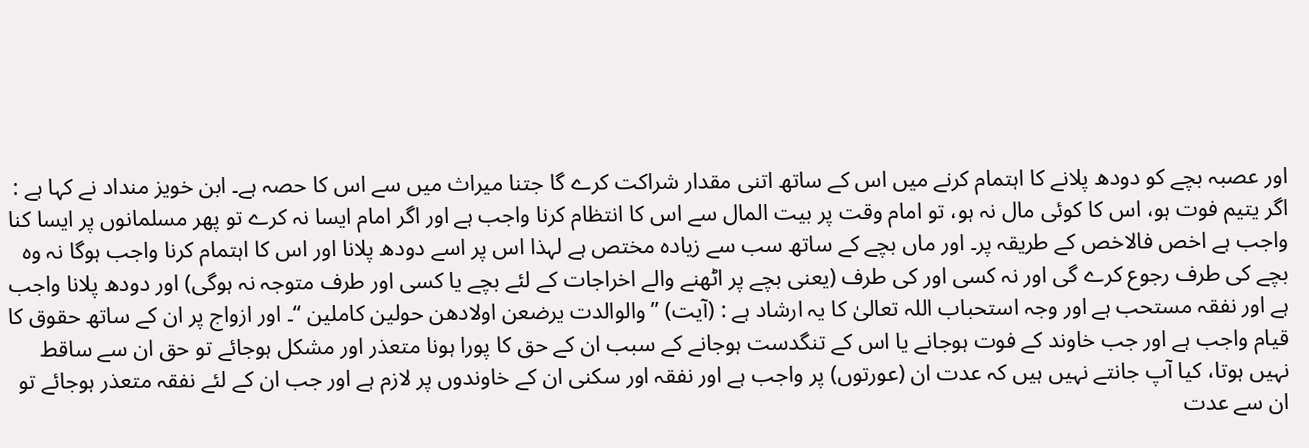اور عصبہ بچے کو دودھ پلانے کا اہتمام کرنے میں اس کے ساتھ اتنی مقدار شراکت کرے گا جتنا میراث میں سے اس کا حصہ ہے۔ ابن خویز منداد نے کہا ہے : اگر یتیم فوت ہو، اس کا کوئی مال نہ ہو، تو امام وقت پر بیت المال سے اس کا انتظام کرنا واجب ہے اور اگر امام ایسا نہ کرے تو پھر مسلمانوں پر ایسا کنا واجب ہے اخص فالاخص کے طریقہ پر۔ اور ماں بچے کے ساتھ سب سے زیادہ مختص ہے لہذا اس پر اسے دودھ پلانا اور اس کا اہتمام کرنا واجب ہوگا نہ وہ بچے کی طرف رجوع کرے گی اور نہ کسی اور کی طرف (یعنی بچے پر اٹھنے والے اخراجات کے لئے بچے یا کسی اور طرف متوجہ نہ ہوگی) اور دودھ پلانا واجب ہے اور نفقہ مستحب ہے اور وجہ استحباب اللہ تعالیٰ کا یہ ارشاد ہے : (آیت) ” والوالدت یرضعن اولادھن حولین کاملین “۔ اور ازواج پر ان کے ساتھ حقوق کا قیام واجب ہے اور جب خاوند کے فوت ہوجانے یا اس کے تنگدست ہوجانے کے سبب ان کے حق کا پورا ہونا متعذر اور مشکل ہوجائے تو حق ان سے ساقط نہیں ہوتا، کیا آپ جانتے نہیں ہیں کہ عدت ان (عورتوں) پر واجب ہے اور نفقہ اور سکنی ان کے خاوندوں پر لازم ہے اور جب ان کے لئے نفقہ متعذر ہوجائے تو ان سے عدت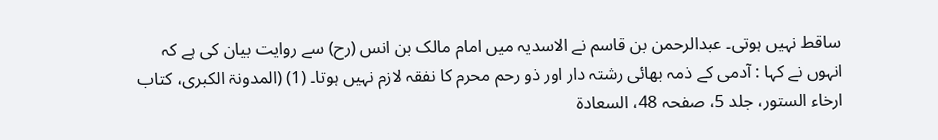ساقط نہیں ہوتی۔ عبدالرحمن بن قاسم نے الاسدیہ میں امام مالک بن انس (رح) سے روایت بیان کی ہے کہ انہوں نے کہا : آدمی کے ذمہ بھائی رشتہ دار اور ذو رحم محرم کا نفقہ لازم نہیں ہوتا۔ (1) (المدونۃ الکبری، کتاب ارخاء الستور، جلد 5، صفحہ 48، السعادۃ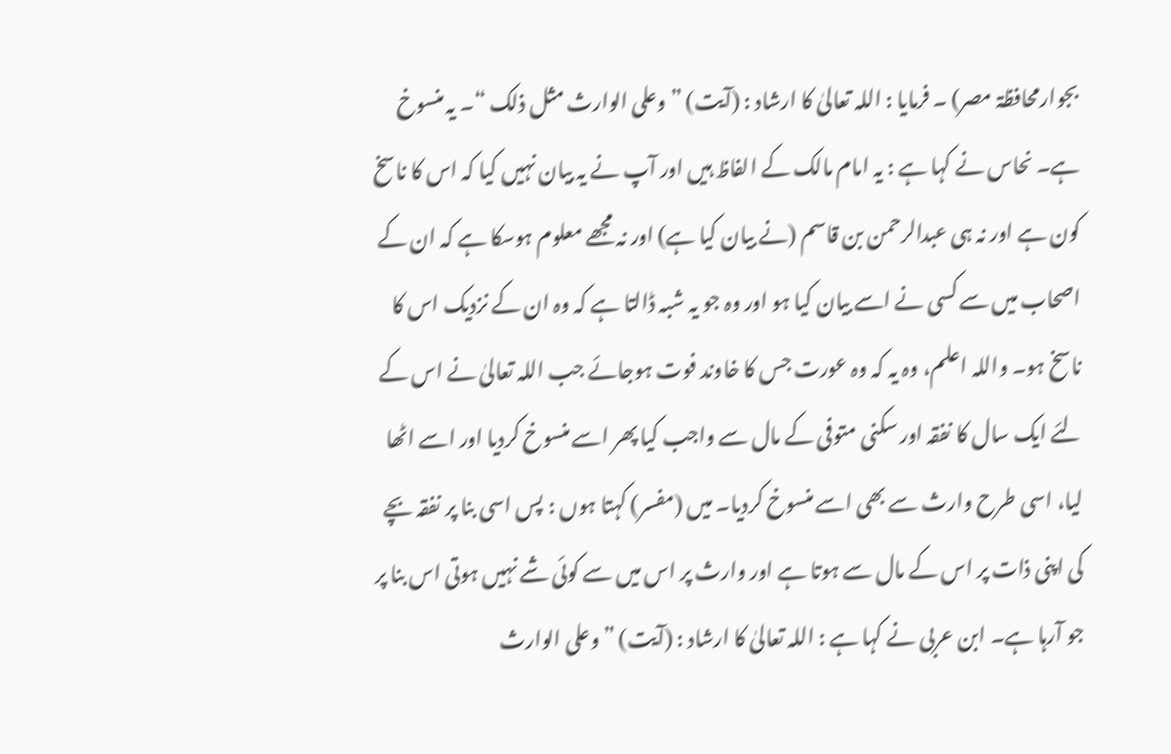بجوارمحافظۃ مصر) ۔ فرمایا : اللہ تعالیٰ کا ارشاد : (آیت) ” وعلی الوارث مثل ذلک “۔ یہ منسوخ ہے۔ نحاس نے کہا ہے : یہ امام مالک کے الفاظ ہیں اور آپ نے یہ بیان نہیں کیا کہ اس کا ناسخ کون ہے اور نہ ہی عبدالرحمن بن قاسم (نے بیان کیا ہے) اور نہ مجھے معلوم ہوسکا ہے کہ ان کے اصحاب میں سے کسی نے اسے بیان کیا ہو اور وہ جو یہ شبہ ڈالتا ہے کہ وہ ان کے نزدیک اس کا ناسخ ہو۔ واللہ اعلم، وہ یہ کہ وہ عورت جس کا خاوند فوت ہوجائے جب اللہ تعالیٰ نے اس کے لئے ایک سال کا نفقہ اور سکنی متوفی کے مال سے واجب کیا پھر اسے منسوخ کردیا اور اسے اٹھا لیا، اسی طرح وارث سے بھی اسے منسوخ کردیا۔ میں (مفسر) کہتا ہوں : پس اسی بنا پر نفقہ بچے کی اپنی ذات پر اس کے مال سے ہوتا ہے اور وارث پر اس میں سے کوئی شے نہیں ہوتی اس بنا پر جو آرہا ہے۔ ابن عربی نے کہا ہے : اللہ تعالیٰ کا ارشاد : (آیت) ” وعلی الوارث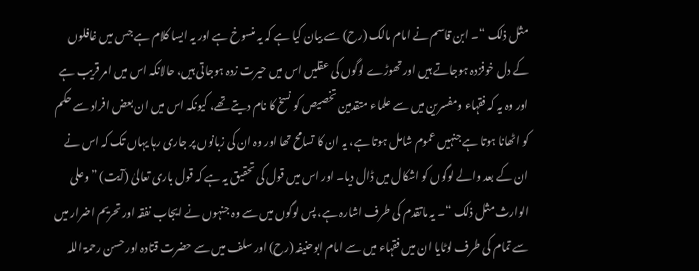مثل ذلک “۔ ابن قاسم نے امام مالک (رح) سے بیان کیا ہے کہ یہ منسوخ ہے اور یہ ایسا کلام ہے جس میں غافلوں کے دل خوفزدہ ہوجاتے ہیں اور تھوڑے لوگوں کی عقلیں اس میں حیرت زدہ ہوجاتی ہیں، حالانکہ اس میں امر قریب ہے اور وہ یہ کہ فقہاء ومفسرین میں سے علماء متقدمین تخصیص کو نسخ کا نام دیتے تھے، کیونکہ اس میں ان بعض افراد سے حکم کو اٹھانا ہوتا ہے جنہیں عموم شامل ہوتا ہے، یہ ان کا تسامح تھا اور وہ ان کی زبانوں پر جاری رہا یہاں تک کہ اس نے ان کے بعد والے لوگوں کو اشکال میں ڈال دیا۔ اور اس میں قول کی تحقیق یہ ہے کہ قول باری تعالیٰ (آیت) ” وعلی الوارث مثل ذلک “۔ یہ ماتقدم کی طرف اشارہ ہے، پس لوگوں میں سے وہ جنہوں نے ایجاب نفقہ اور تحریم اضرار میں سے تمام کی طرف لوٹایا ان میں فقہاء میں سے امام ابوحنیفہ (رح) اور سلف میں سے حضرت قتادہ اور حسن رحمۃ اللہ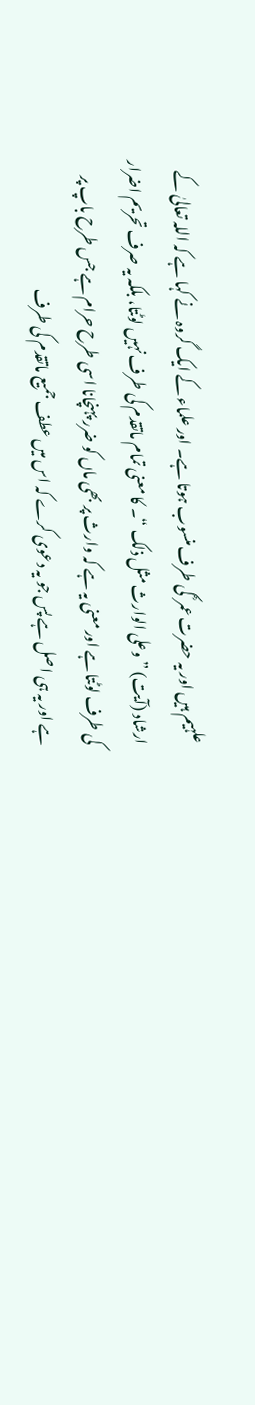علہیم ہیں اور یہ حضرت عمر ؓ کی طرف منسوب ہوتا ہے۔ اور علماء کے ایک گروہ نے کہا ہے کہ اللہ تعالیٰ کے ارشاد (آیت) ” وعلی الوارث مثل ذلک “۔ کا معنی تمام ماتقدم کی طرف نہیں لوٹتا، بلکہ یہ صرف تحریم اضرار کی طرف لوٹتا ہے اور معنی یہ ہے کہ وارث پر بھی ماں کو ضرر پہنچانا اسی طرح حرام ہے جس طرح باپ پر ہے اور یہ ہی اصل ہے پس جو یہ دعوی کرے کہ اس میں عطف جمیع ماتقدم کی طرف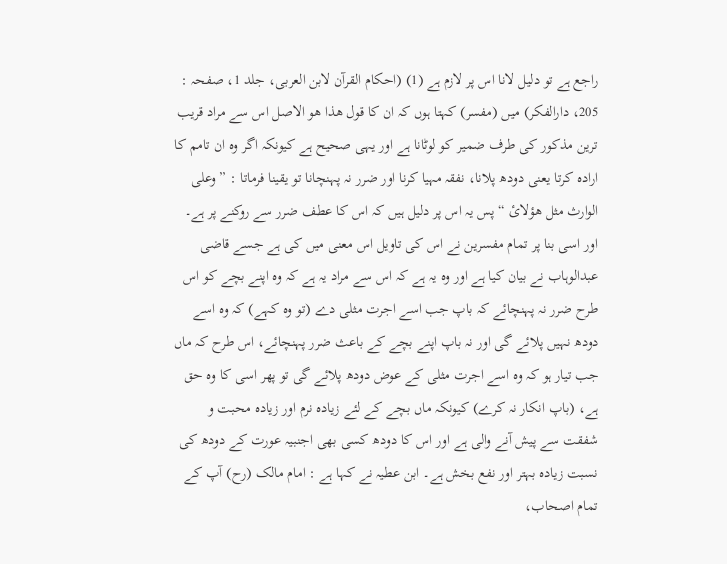راجع ہے تو دلیل لانا اس پر لازم ہے (1) (احکام القرآن لابن العربی، جلد 1، صفحہ : 205، دارالفکر) میں (مفسر) کہتا ہوں کہ ان کا قول ھذا ھو الاصل اس سے مراد قریب ترین مذکور کی طرف ضمیر کو لوٹانا ہے اور یہی صحیح ہے کیونکہ اگر وہ ان تامم کا ارادہ کرتا یعنی دودھ پلانا، نفقہ مہیا کرنا اور ضرر نہ پہنچانا تو یقینا فرماتا : ” وعلی الوارث مثل ھؤلائ “ پس یہ اس پر دلیل ہیں کہ اس کا عطف ضرر سے روکنے پر ہے۔ اور اسی بنا پر تمام مفسرین نے اس کی تاویل اس معنی میں کی ہے جسے قاضی عبدالوہاب نے بیان کیا ہے اور وہ یہ ہے کہ اس سے مراد یہ ہے کہ وہ اپنے بچے کو اس طرح ضرر نہ پہنچائے کہ باپ جب اسے اجرت مثلی دے (تو وہ کہے) کہ وہ اسے دودھ نہیں پلائے گی اور نہ باپ اپنے بچے کے باعث ضرر پہنچائے، اس طرح کہ ماں جب تیار ہو کہ وہ اسے اجرت مثلی کے عوض دودھ پلائے گی تو پھر اسی کا وہ حق ہے، (باپ انکار نہ کرے) کیونکہ ماں بچے کے لئے زیادہ نرم اور زیادہ محبت و شفقت سے پیش آنے والی ہے اور اس کا دودھ کسی بھی اجنبیہ عورت کے دودھ کی نسبت زیادہ بہتر اور نفع بخش ہے۔ ابن عطیہ نے کہا ہے : امام مالک (رح) آپ کے تمام اصحاب،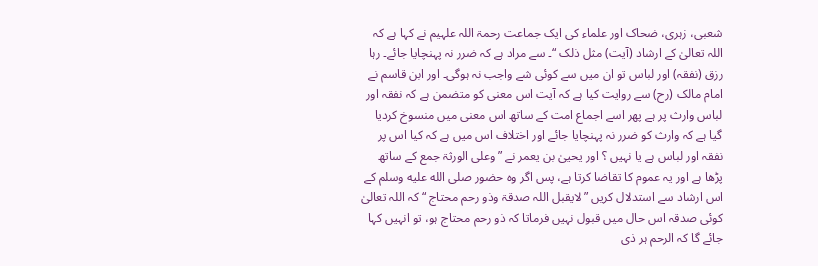شعبی، زہری، ضحاک اور علماء کی ایک جماعت رحمۃ اللہ علہیم نے کہا ہے کہ اللہ تعالیٰ کے ارشاد (آیت) مثل ذلک “۔ سے مراد ہے کہ ضرر نہ پہنچایا جائے۔ رہا رزق (نفقہ) اور لباس تو ان میں سے کوئی شے واجب نہ ہوگی۔ اور ابن قاسم نے امام مالک (رح) سے روایت کیا ہے کہ آیت اس معنی کو متضمن ہے کہ نفقہ اور لباس وارث پر ہے پھر اسے اجماع امت کے ساتھ اس معنی میں منسوخ کردیا گیا ہے کہ وارث کو ضرر نہ پہنچایا جائے اور اختلاف اس میں ہے کہ کیا اس پر نفقہ اور لباس ہے یا نہیں ؟ اور یحییٰ بن یعمر نے ” وعلی الورثۃ جمع کے ساتھ پڑھا ہے اور یہ عموم کا تقاضا کرتا ہے، پس اگر وہ حضور صلى الله عليه وسلم کے اس ارشاد سے استدلال کریں ” لایقبل اللہ صدقۃ وذو رحم محتاج “ کہ اللہ تعالیٰ کوئی صدقہ اس حال میں قبول نہیں فرماتا کہ ذو رحم محتاج ہو، تو انہیں کہا جائے گا کہ الرحم ہر ذی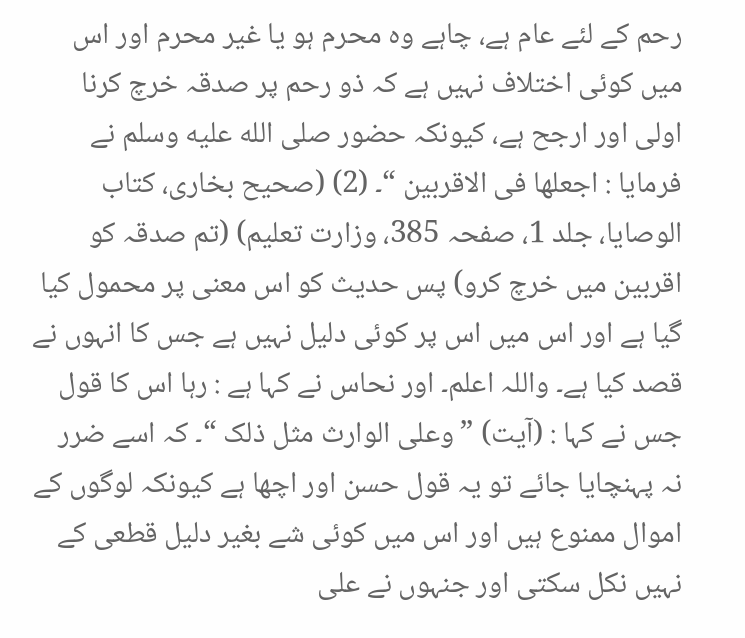رحم کے لئے عام ہے، چاہے وہ محرم ہو یا غیر محرم اور اس میں کوئی اختلاف نہیں ہے کہ ذو رحم پر صدقہ خرچ کرنا اولی اور ارجح ہے، کیونکہ حضور صلى الله عليه وسلم نے فرمایا : اجعلھا فی الاقربین “۔ (2) (صحیح بخاری، کتاب الوصایا، جلد 1، صفحہ 385، وزارت تعلیم) (تم صدقہ کو اقربین میں خرچ کرو) پس حدیث کو اس معنی پر محمول کیا گیا ہے اور اس میں اس پر کوئی دلیل نہیں ہے جس کا انہوں نے قصد کیا ہے۔ واللہ اعلم۔ اور نحاس نے کہا ہے : رہا اس کا قول جس نے کہا : (آیت) ” وعلی الوارث مثل ذلک “۔ کہ اسے ضرر نہ پہنچایا جائے تو یہ قول حسن اور اچھا ہے کیونکہ لوگوں کے اموال ممنوع ہیں اور اس میں کوئی شے بغیر دلیل قطعی کے نہیں نکل سکتی اور جنہوں نے علی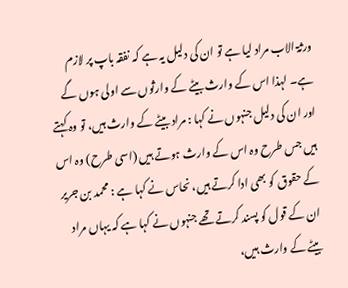ورثۃ الاب مراد لیا ہے تو ان کی دلیل یہ ہے کہ نفقہ باپ پر لازم ہے۔ لہذا اس کے وارث بیٹے کے وارثوں سے اولی ہوں گے اور ان کی دلیل جنہوں نے کہا : مراد بیٹے کے وارث ہیں، تو وہ کہتے ہیں جس طرح وہ اس کے وارث ہوتے ہیں (اسی طرح) وہ اس کے حقوق کو بھی ادا کرتے ہیں، نحاس نے کہا ہے : محمد بن جریر ان کے قول کو پسند کرتے تھے جنہوں نے کہا ہے کہ یہاں مراد بیٹے کے وارث ہیں،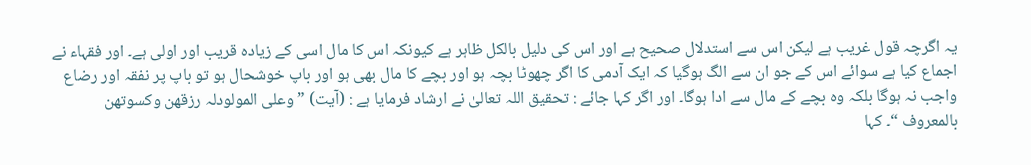یہ اگرچہ قول غریب ہے لیکن اس سے استدلال صحیح ہے اور اس کی دلیل بالکل ظاہر ہے کیونکہ اس کا مال اسی کے زیادہ قریب اور اولی ہے۔ اور فقہاء نے اجماع کیا ہے سوائے اس کے جو ان سے الگ ہوگیا کہ ایک آدمی کا اگر چھوٹا بچہ ہو اور بچے کا مال بھی ہو اور باپ خوشحال ہو تو باپ پر نفقہ اور رضاع واجب نہ ہوگا بلکہ وہ بچے کے مال سے ادا ہوگا۔ اور اگر کہا جائے : تحقیق اللہ تعالیٰ نے ارشاد فرمایا ہے : (آیت) ” وعلی المولودلہ رزقھن وکسوتھن بالمعروف “۔ کہا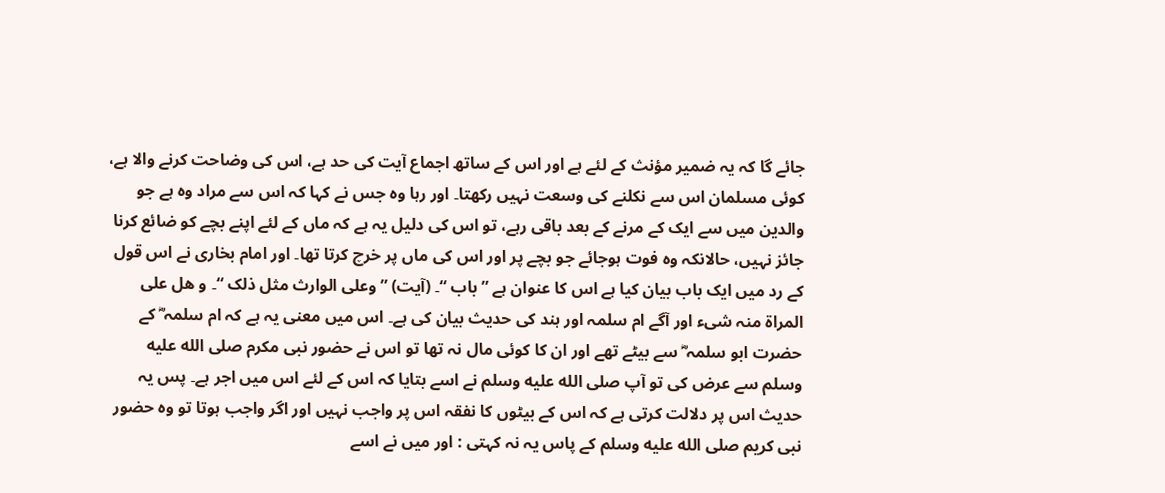جائے گا کہ یہ ضمیر مؤنث کے لئے ہے اور اس کے ساتھ اجماع آیت کی حد ہے، اس کی وضاحت کرنے والا ہے، کوئی مسلمان اس سے نکلنے کی وسعت نہیں رکھتا۔ اور رہا وہ جس نے کہا کہ اس سے مراد وہ ہے جو والدین میں سے ایک کے مرنے کے بعد باقی رہے، تو اس کی دلیل یہ ہے کہ ماں کے لئے اپنے بچے کو ضائع کرنا جائز نہیں، حالانکہ وہ فوت ہوجائے جو بچے پر اور اس کی ماں پر خرچ کرتا تھا۔ اور امام بخاری نے اس قول کے رد میں ایک باب بیان کیا ہے اس کا عنوان ہے ” باب “۔ (آیت) ” وعلی الوارث مثل ذلک “۔ و ھل علی المراۃ منہ شیء اور آگے ام سلمہ اور ہند کی حدیث بیان کی ہے۔ اس میں معنی یہ ہے کہ ام سلمہ ؓ کے حضرت ابو سلمہ ؓ سے بیٹے تھے اور ان کا کوئی مال نہ تھا تو اس نے حضور نبی مکرم صلى الله عليه وسلم سے عرض کی تو آپ صلى الله عليه وسلم نے اسے بتایا کہ اس کے لئے اس میں اجر ہے۔ پس یہ حدیث اس پر دلالت کرتی ہے کہ اس کے بیٹوں کا نفقہ اس پر واجب نہیں اور اگر واجب ہوتا تو وہ حضور نبی کریم صلى الله عليه وسلم کے پاس یہ نہ کہتی : اور میں نے اسے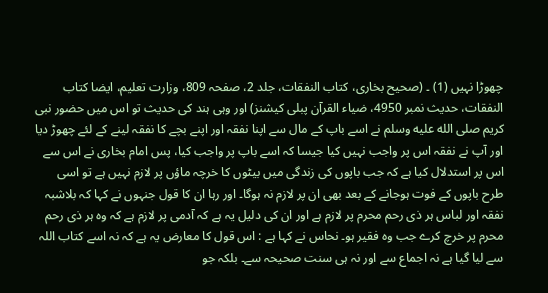چھوڑا نہیں (1) ۔ (صحیح بخاری، کتاب النفقات، جلد 2، صفحہ 809، وزارت تعلیم، ایضا کتاب النفقات، حدیث نمبر 4950، ضیاء القرآن پبلی کیشنز) اور وہی ہند کی حدیث تو اس میں حضور نبی کریم صلى الله عليه وسلم نے اسے باپ کے مال سے اپنا نفقہ اور اپنے بچے کا نفقہ لینے کے لئے چھوڑ دیا اور آپ نے نفقہ اس پر واجب نہیں کیا جیسا کہ اسے باپ پر واجب کیا، پس امام بخاری نے اس سے اس پر استدلال کیا ہے کہ جب باپوں کی زندگی میں بیٹوں کا خرچہ ماؤں پر لازم نہیں ہے تو اسی طرح باپوں کے فوت ہوجانے کے بعد بھی ان پر لازم نہ ہوگا۔ اور رہا ان کا قول جنہوں نے کہا کہ بلاشبہ نفقہ اور لباس ہر ذی رحم محرم پر لازم ہے اور ان کی دلیل یہ ہے کہ آدمی پر لازم ہے کہ وہ ہر ذی رحم محرم پر خرچ کرے جب وہ فقیر ہو۔ نحاس نے کہا ہے : اس قول کا معارض یہ ہے کہ نہ اسے کتاب اللہ سے لیا گیا ہے نہ اجماع سے اور نہ ہی سنت صحیحہ سے۔ بلکہ جو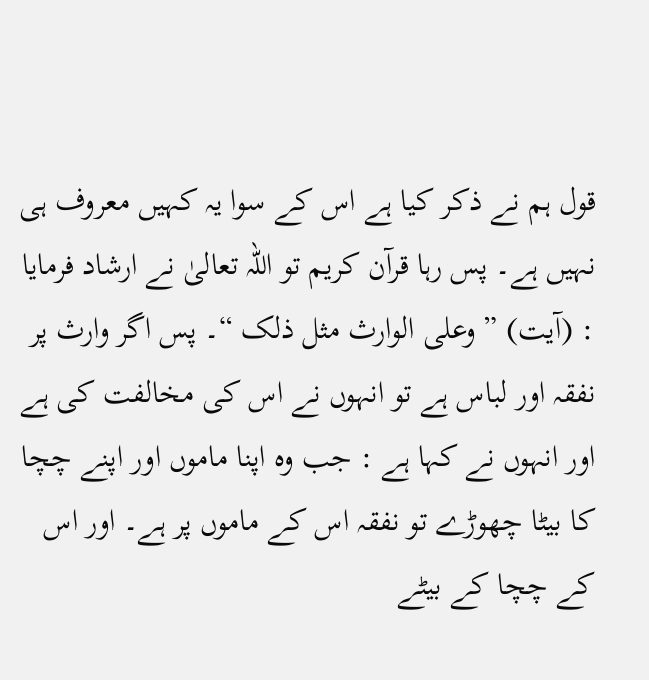قول ہم نے ذکر کیا ہے اس کے سوا یہ کہیں معروف ہی نہیں ہے۔ پس رہا قرآن کریم تو اللہ تعالیٰ نے ارشاد فرمایا : (آیت) ” وعلی الوارث مثل ذلک “۔ پس اگر وارث پر نفقہ اور لباس ہے تو انہوں نے اس کی مخالفت کی ہے اور انہوں نے کہا ہے : جب وہ اپنا ماموں اور اپنے چچا کا بیٹا چھوڑے تو نفقہ اس کے ماموں پر ہے۔ اور اس کے چچا کے بیٹے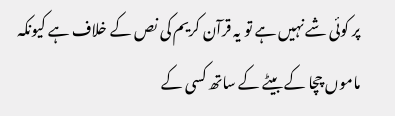پر کوئی شے نہیں ہے تو یہ قرآن کریم کی نص کے خلاف ہے کیونکہ ماموں چچا کے بیٹے کے ساتھ کسی کے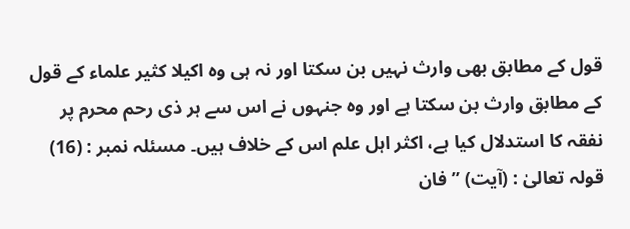قول کے مطابق بھی وارث نہیں بن سکتا اور نہ ہی وہ اکیلا کثیر علماء کے قول کے مطابق وارث بن سکتا ہے اور وہ جنہوں نے اس سے ہر ذی رحم محرم پر نفقہ کا استدلال کیا ہے، اکثر اہل علم اس کے خلاف ہیں۔ مسئلہ نمبر : (16) قولہ تعالیٰ : (آیت) ” فان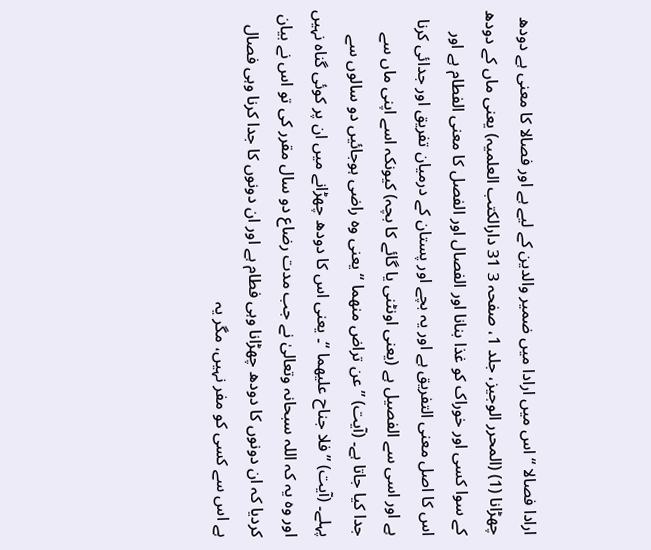ارادا فصالا “ اس میں ارادا میں ضمیر والدین کے لیے ہے اور فصالا کا معنی ہے دودھ چھڑانا (1) (المحرر الوجیز، جلد 1، صفحہ 3 31 دارالکتب العلمیہ) یعنی ماں کے دودھ کے سوا کسی اور خوراک کو غذا بنانا اور الفصال اور الفصل کا معنی الفطام ہے اور اس کا اصل معنی التفریق ہے اور یہ بچے اور پستان کے درمیان تفریق اور جدائی کرنا ہے اور اسی سے الفصیل ہے (یعنی اونٹنی یا گائے کا بچہ) کیونکہ اسے اپنی ماں سے جدا کیا جاتا ہے۔ (آیت) ” عن تراض منھما “ یعنی وہ راضی ہوجائیں دو سالوں سے پہلے۔ (آیت) ” فلا جناح علیھما “۔ یعنی اس کا دودھ چھڑانے میں ان پر کوئی گناہ نہیں اور وہ یہ کہ اللہ سبحانہ وتعالیٰ نے جب مدت رضاع دو سال مقرر کی تو اس نے بیان کردیا کہ ان دونوں کا دودھ چھڑانا وہی فطام ہے اور ان دونوں کا جدا کرنا وہی فصال ہے اس سے کسی کو مفر نہیں، مگر یہ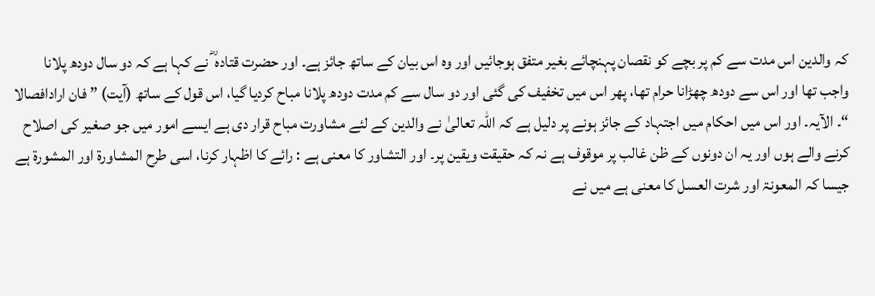کہ والدین اس مدت سے کم پر بچے کو نقصان پہنچائے بغیر متفق ہوجائیں اور وہ اس بیان کے ساتھ جائز ہے۔ اور حضرت قتادہ ؓ نے کہا ہے کہ دو سال دودھ پلانا واجب تھا اور اس سے دودھ چھڑانا حرام تھا، پھر اس میں تخفیف کی گئی اور دو سال سے کم مدت دودھ پلانا مباح کردیا گیا، اس قول کے ساتھ (آیت) ” فان ارادافصالا “۔ الآیہ۔ اور اس میں احکام میں اجتہاد کے جائز ہونے پر دلیل ہے کہ اللہ تعالیٰ نے والدین کے لئے مشاورت مباح قرار دی ہے ایسے امور میں جو صغیر کی اصلاح کرنے والے ہوں اور یہ ان دونوں کے ظن غالب پر موقوف ہے نہ کہ حقیقت ویقین پر۔ اور التشاور کا معنی ہے : رائے کا اظہار کرنا، اسی طرح المشاورۃ اور المشورۃ ہے جیسا کہ المعونۃ اور شرت العسل کا معنی ہے میں نے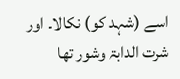اسے (شہد کو) نکالا۔ اور شرت الدابۃ وشور تھا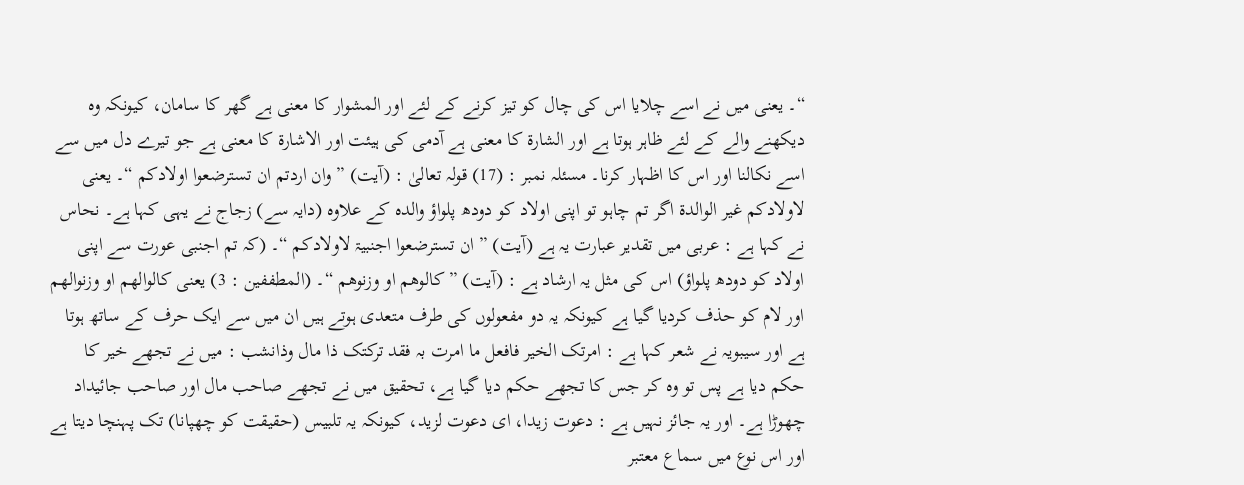“۔ یعنی میں نے اسے چلایا اس کی چال کو تیز کرنے کے لئے اور المشوار کا معنی ہے گھر کا سامان، کیونکہ وہ دیکھنے والے کے لئے ظاہر ہوتا ہے اور الشارۃ کا معنی ہے آدمی کی ہیئت اور الاشارۃ کا معنی ہے جو تیرے دل میں سے اسے نکالنا اور اس کا اظہار کرنا۔ مسئلہ نمبر : (17) قولہ تعالیٰ : (آیت) ” وان اردتم ان تسترضعوا اولادکم “۔ یعنی لاولادکم غیر الوالدۃ اگر تم چاہو تو اپنی اولاد کو دودھ پلواؤ والدہ کے علاوہ (دایہ سے) زجاج نے یہی کہا ہے۔ نحاس نے کہا ہے : عربی میں تقدیر عبارت یہ ہے (آیت) ” ان تسترضعوا اجنبیۃ لاولادکم “۔ (کہ تم اجنبی عورت سے اپنی اولاد کو دودھ پلواؤ) اس کی مثل یہ ارشاد ہے : (آیت) ” کالوھم او وزنوھم “۔ (المطففین : 3) یعنی کالوالھم او وزنوالھم اور لام کو حذف کردیا گیا ہے کیونکہ یہ دو مفعولوں کی طرف متعدی ہوتے ہیں ان میں سے ایک حرف کے ساتھ ہوتا ہے اور سیبویہ نے شعر کہا ہے : امرتک الخیر فافعل ما امرت بہ فقد ترکتک ذا مال وذانشب : میں نے تجھے خیر کا حکم دیا ہے پس تو وہ کر جس کا تجھے حکم دیا گیا ہے، تحقیق میں نے تجھے صاحب مال اور صاحب جائیداد چھوڑا ہے۔ اور یہ جائز نہیں ہے : دعوت زیدا، ای دعوت لزید، کیونکہ یہ تلبیس (حقیقت کو چھپانا) تک پہنچا دیتا ہے اور اس نوع میں سماع معتبر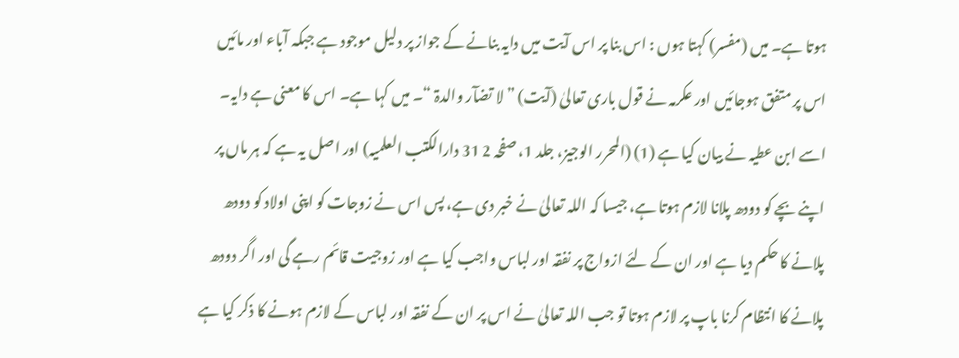ہوتا ہے۔ میں (مفسر) کہتا ہوں : اس بنا پر اس آیت میں دایہ بنانے کے جواز پر دلیل موجود ہے جبکہ آباء اور مائیں اس پر متفق ہوجائیں اور عکرمہ نے قول باری تعالیٰ (آیت) ” لا تضآر والدۃ “۔ میں کہا ہے۔ اس کا معنی ہے دایہ۔ اسے ابن عطیہ نے بیان کیا ہے (1) (المحرر الوجیز، جلد 1، صفحہ 2 31 دارالکتب العلمیہ) اور اصل یہ ہے کہ ہر ماں پر اپنے بچے کو دودھ پلانا لازم ہوتا ہے، جیسا کہ اللہ تعالیٰ نے خبر دی ہے، پس اس نے زوجات کو اپنی اولاد کو دودھ پلانے کا حکم دیا ہے اور ان کے لئے ازواج پر نفقہ اور لباس واجب کیا ہے اور زوجیت قائم رہے گی اور اگر دودھ پلانے کا انتظام کرنا باپ پر لازم ہوتا تو جب اللہ تعالیٰ نے اس پر ان کے نفقہ اور لباس کے لازم ہونے کا ذکر کیا ہے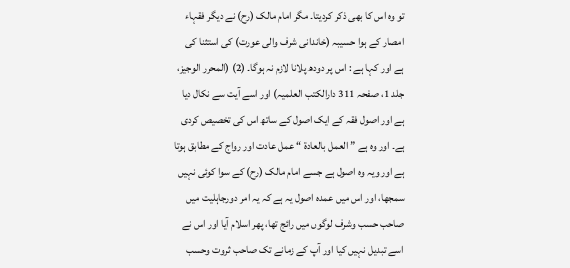تو وہ اس کا بھی ذکر کردیتا۔ مگر امام مالک (رح) نے دیگر فقہاء امصار کے ہوا حسیبہ (خاندانی شرف والی عورت) کی استثنا کی ہے اور کہا ہے : اس پر دودھ پلانا لازم نہ ہوگا۔ (2) (المحرر الوجیز، جلد 1، صفحہ 311 دارالکتب العلمیہ) اور اسے آیت سے نکال دیا ہے اور اصول فقہ کے ایک اصول کے ساتھ اس کی تخصیص کردی ہے۔ اور وہ ہے ” العمل بالعادۃ “ عمل عادت اور رواج کے مطابق ہوتا ہے اور ویہ وہ اصول ہے جسے امام مالک (رح) کے سوا کوئی نہیں سمجھا، اور اس میں عمدہ اصول یہ ہے کہ یہ امر دورجاہلیت میں صاحب حسب وشرف لوگوں میں رائج تھا، پھر اسلام آیا اور اس نے اسے تبدیل نہیں کیا اور آپ کے زمانے تک صاحب ثروت وحسب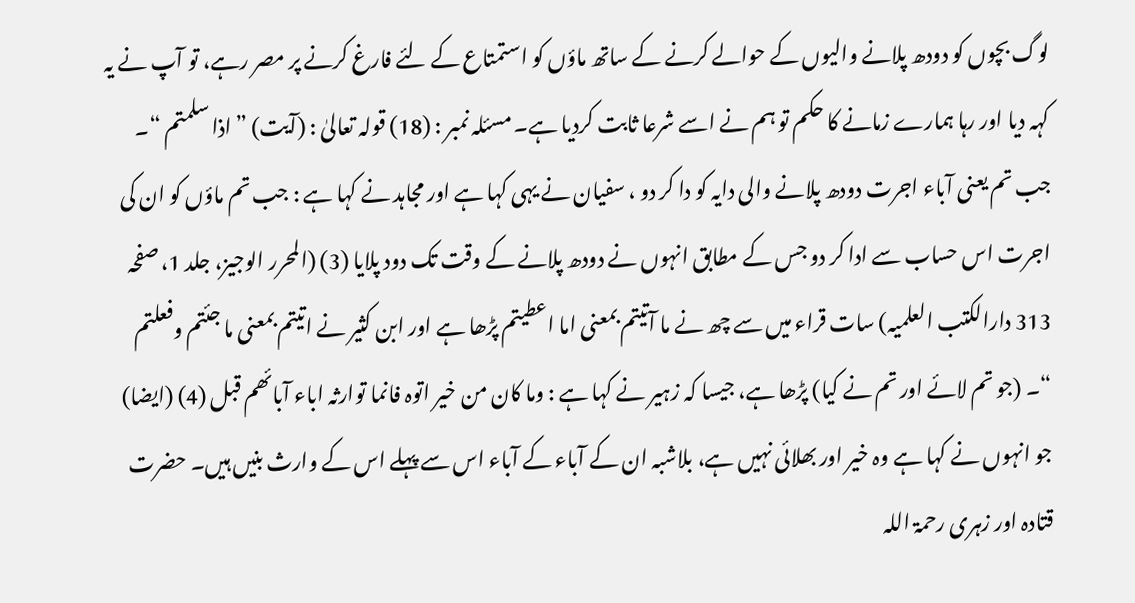لوگ بچوں کو دودھ پلانے والیوں کے حوالے کرنے کے ساتھ ماؤں کو استمتاع کے لئے فارغ کرنے پر مصر رہے، تو آپ نے یہ کہہ دیا اور رہا ہمارے زمانے کا حکم تو ہم نے اسے شرعا ثابت کردیا ہے۔ مسئلہ نمبر : (18) قولہ تعالیٰ : (آیت) ” اذا سلمتم “۔ جب تم یعنی آباء اجرت دودھ پلانے والی دایہ کو دا کر دو ، سفیان نے یہی کہا ہے اور مجاہد نے کہا ہے : جب تم ماؤں کو ان کی اجرت اس حساب سے ادا کر دو جس کے مطابق انہوں نے دودھ پلانے کے وقت تک دود پلایا (3) (المحرر الوجیز، جلد 1، صفحہ 313 دارالکتب العلمیہ) سات قراء میں سے چھ نے ما آتیتم بمعنی اما اعطیتم پڑھا ہے اور ابن کثیر نے اتیتم بمعنی ما جئتم وفعلتم “۔ (جو تم لائے اور تم نے کیا) پڑھا ہے، جیسا کہ زہیر نے کہا ہے : وما کان من خیر اتوہ فانما توارثہ اباء آبائھم قبل (4) (ایضا) جو انہوں نے کہا ہے وہ خیر اور بھلائی نہیں ہے، بلاشبہ ان کے آباء کے آباء اس سے پہلے اس کے وارث بنیں ہیں۔ حضرت قتادہ اور زہری رحمۃ اللہ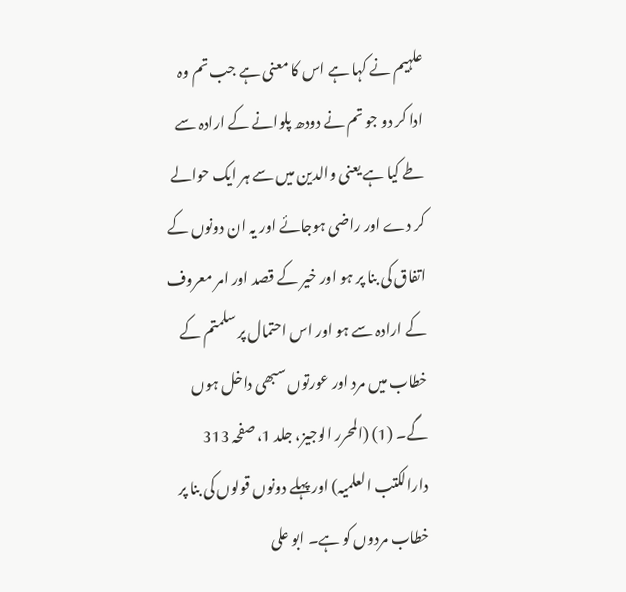علہیم نے کہا ہے اس کا معنی ہے جب تم وہ ادا کر دو جو تم نے دودھ پلوانے کے ارادہ سے طے کیا ہے یعنی والدین میں سے ہر ایک حوالے کر دے اور راضی ہوجائے اور یہ ان دونوں کے اتفاق کی بنا پر ہو اور خیر کے قصد اور امر معروف کے ارادہ سے ہو اور اس احتمال پر سلمتم کے خطاب میں مرد اور عورتوں سبھی داخل ہوں گے۔ (1) (المحرر الوجیز، جلد 1، صفحہ 313 دارالکتب العلمیہ) اور پہلے دونوں قولوں کی بنا پر خطاب مردوں کو ہے۔ ابو علی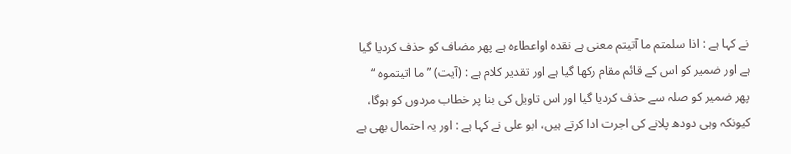نے کہا ہے : اذا سلمتم ما آتیتم معنی ہے نقدہ اواعطاءہ ہے پھر مضاف کو حذف کردیا گیا ہے اور ضمیر کو اس کے قائم مقام رکھا گیا ہے اور تقدیر کلام ہے : (آیت) ” ما اتیتموہ “ پھر ضمیر کو صلہ سے حذف کردیا گیا اور اس تاویل کی بنا پر خطاب مردوں کو ہوگا، کیونکہ وہی دودھ پلانے کی اجرت ادا کرتے ہیں، ابو علی نے کہا ہے : اور یہ احتمال بھی ہے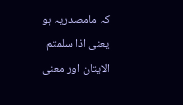کہ مامصدریہ ہو یعنی اذا سلمتم الایتان اور معنی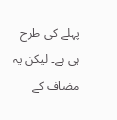پہلے کی طرح ہی ہے۔ لیکن یہ مضاف کے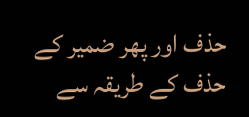حذف اور پھر ضمیر کے حذف کے طریقہ سے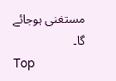مستغنی ہوجائے گا۔
Top